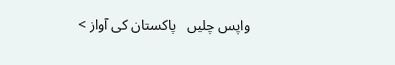واپس چلیں   پاکستان کی آواز >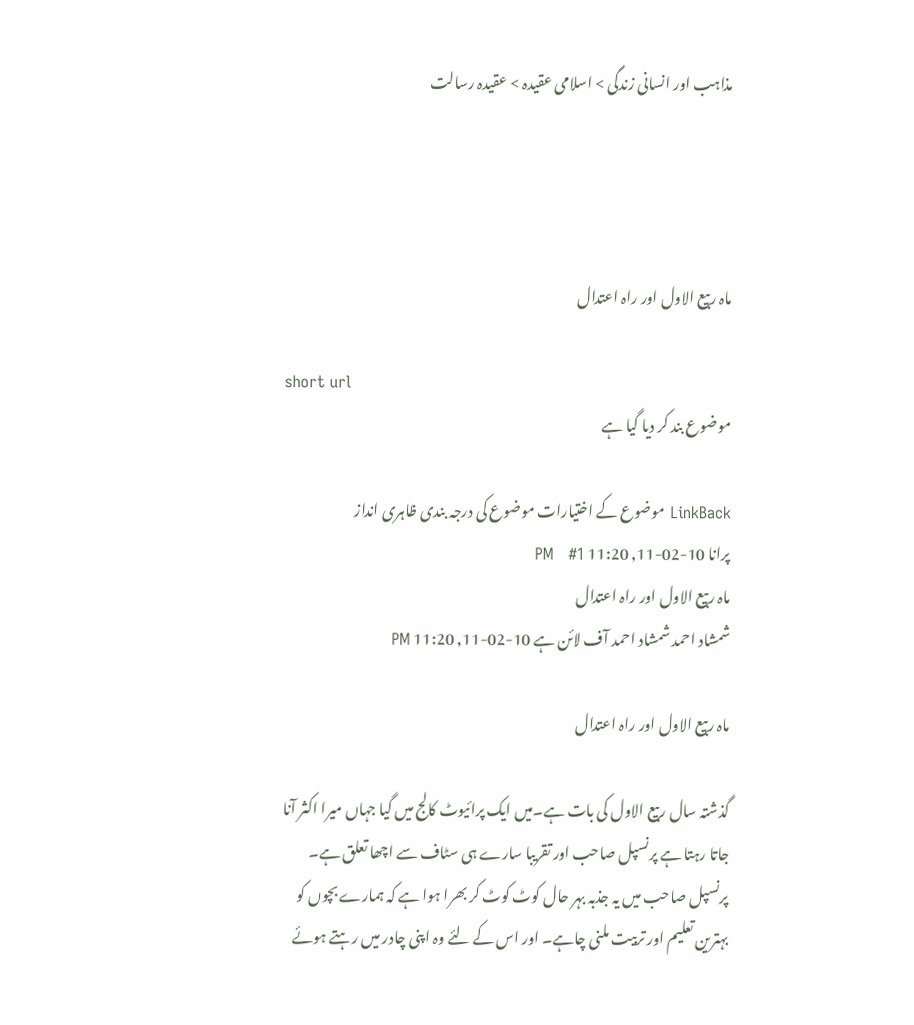مذاہب اور انسانی زندگی > اسلامی عقیدہ > عقیدہ رسالت




ماہ ربیع الاول اور راہ اعتدال

short url
موضوع بند کر دیا گیا ہے

LinkBack موضوع کے اختیارات موضوع کی درجہ بندی ظاہری انداز
پرانا 10-02-11, 11:20 PM   #1
ماہ ربیع الاول اور راہ اعتدال
شمشاد احمد شمشاد احمد آف لائن ہے 10-02-11, 11:20 PM

ماہ ربیع الاول اور راہ اعتدال

گذشتہ سال ربیع الاول کی بات ہے۔میں ایک پرائیوٹ کالج میں گیا جہاں میرا اکثر آنا جاتا رہتا ہے پرنسپل صاحب اور تقریبا سارے ہی سٹاف سے ا‌چھا تعلق ہے۔ پرنسپل صاحب میں یہ جذبہ بہر حال کوٹ کوٹ کر بھرا ہوا ہے کہ ہمارے بچوں کو بہترین تعلیم اور تربیت ملنی ‌چاہے۔ اور اس کے لئے وہ اپنی ‌چادر میں رہتے ہوئے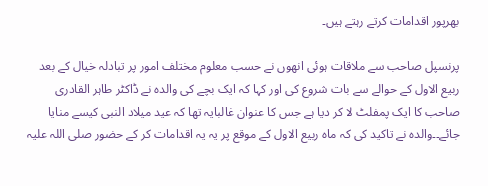بھرپور اقدامات کرتے رہتے ہیں۔

پرنسپل صاحب سے ملاقات ہوئی انھوں نے حسب معلوم مختلف امور پر تبادلہ خیال کے بعد ربیع الاول کے حوالے سے بات شروع کی اور کہا کہ ایک بچے کی والدہ نے ڈاکٹر طاہر القادری صاحب کا ایک پمفلٹ لا کر دیا ہے جس کا عنوان غالبایہ تھا کہ عید میلاد النبی کیسے منایا جائے۔۔والدہ نے تاکید کی کہ ماہ ربیع الاول کے موقع پر یہ یہ اقدامات کر کے حضور صلی اللہ علیہ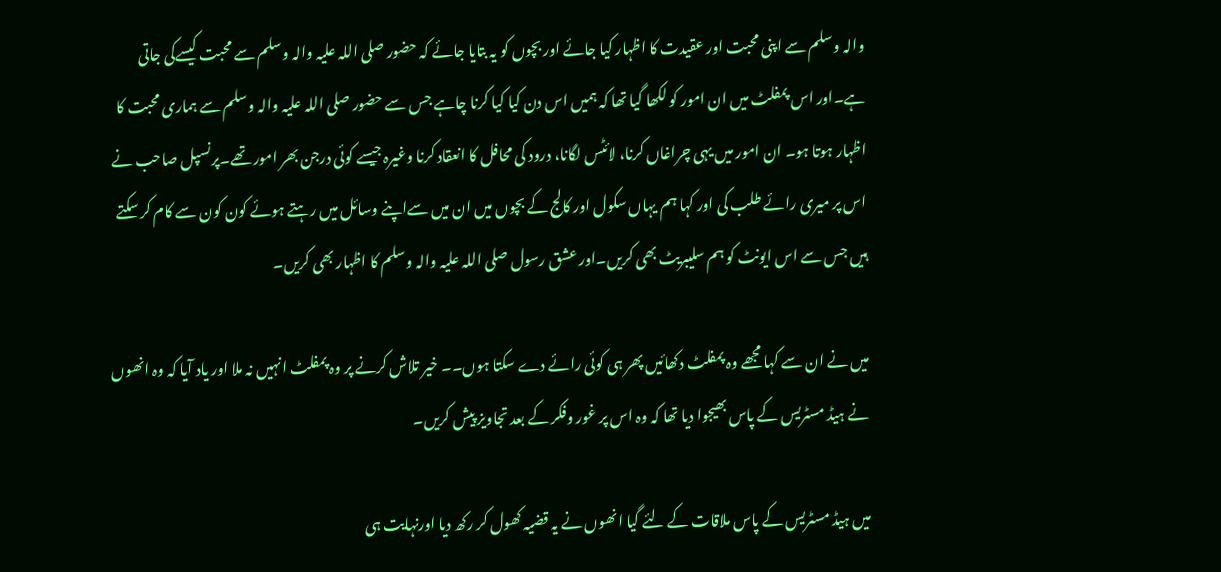والہ وسلم سے اپنی محبت اور عقیدت کا اظہار کیا جائے اور بچوں کو یہ بتایا جائے کہ حضور صلی اللہ علیہ والہ وسلم سے محبت کیسےکی جاتی ہے۔اور اس پمفلٹ میں ان امور کو لکھا گیا تھا کہ ہمیں اس دن کیا کیا کرنا ‌چاہے جس سے حضور صلی اللہ علیہ والہ وسلم سے ہماری محبت کا اظہار ہوتا ہو۔ ان امور میں یہی ‌چراغاں کرنا، لائٹس لگانا، درود کی محافل کا انعقاد کرنا وغیرہ جیسے کوئی درجن بھر امور تھے۔پرنسپل صاحب نے اس پر میری رائے طلب کی اور کہا ہم یہاں سکول اور کالج کے بچوں میں ان میں سےاپنے وسائل میں رہتے ہوئے کون کون سے کام کر سکتے ہیں جس سے اس ایونٹ کو ہم سلیبریٹ بھی کریں۔اور عشق رسول صلی اللہ علیہ والہ وسلم کا اظہار بھی کریں۔

میں نے ان سے کہا مجھے وہ پمفلٹ دکھائیں پھر ہی کوئی رائے دے سکتا ہوں۔۔ خیر تلاش کرنے پر وہ پمفلٹ انہیں نہ ملا اور یاد آیا کہ وہ انھوں نے ہیڈ مسٹریس کے پاس بھیجوا دیا تھا کہ وہ اس پر غور وفکر کے بعد تجاویز پیش کریں۔

میں ہیڈ مسٹریس کے پاس ملاقات کے لئے گیا انھوں نے یہ قضیہ کھول کر رکھ دیا اورنہایت ہی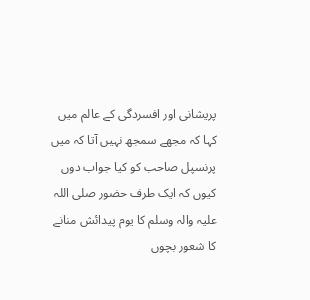پریشانی اور افسردگی کے عالم میں کہا کہ مجھے سمجھ نہیں آتا کہ میں پرنسپل صاحب کو کیا جواب دوں کیوں کہ ایک طرف حضور صلی اللہ علیہ والہ وسلم کا یوم پیدائش منانے کا شعور بچوں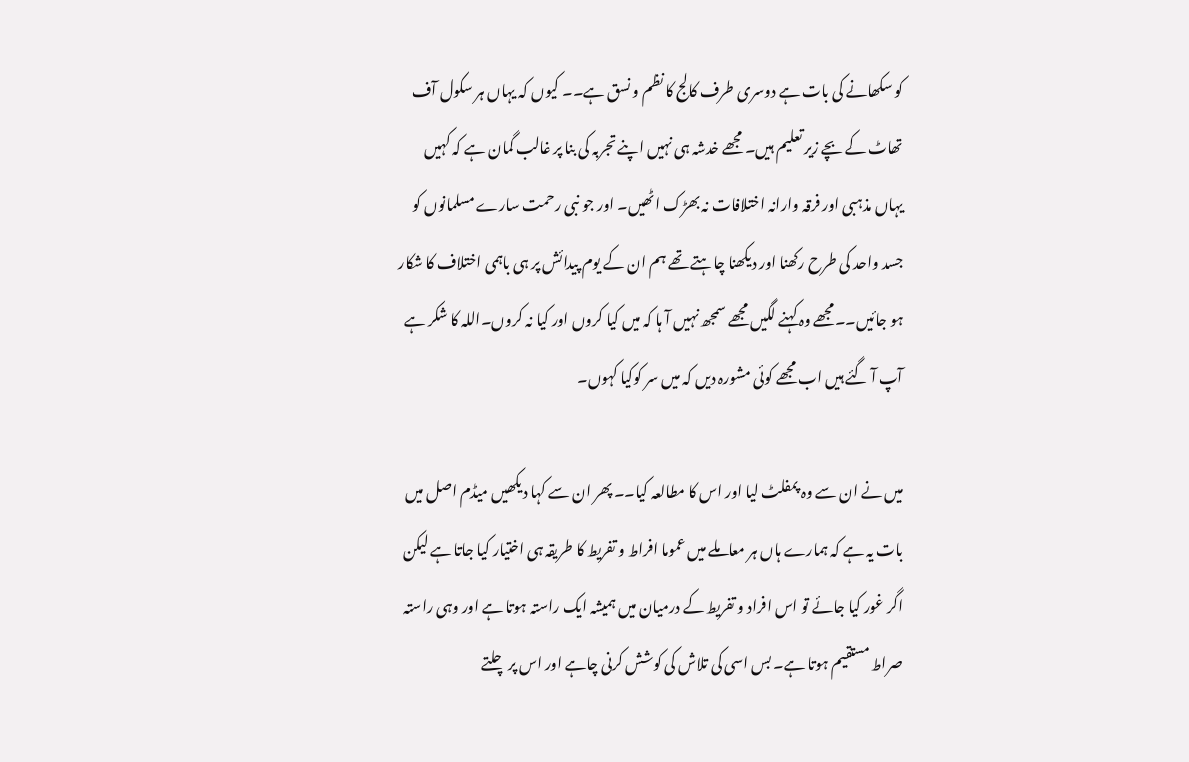کو سکھانے کی بات ہے دوسری طرف کالج کا نظم و نسق ہے۔۔ کیوں کہ یہاں ہر سکول آف تھاٹ کے بچے زیر تعلیم ہیں۔ مجھے خدشہ ہی نہیں اپنے تجربہ کی بنا پر غالب گمان ہے کہ کہیں یہاں مذہبی اور فرقہ وارانہ اختلافات نہ بھڑک اٹھیں۔ اور جو نبی رحمت سارے مسلمانوں کو جسد واحد کی طرح رکھنا اور دیکھنا ‌چاہتے تھے ہم ان کے یوم پیدائش پر ہی باہمی اختلاف کا شکار ہو جائیں۔۔مجھے وہ کہنے لگیں مجھے سمجھ نہیں آ ہا کہ میں کیا کروں اور کیا نہ کروں۔اللہ کا شکر ہے آپ آ گئے ہیں اب مجھے کوئی مشورہ دیں کہ میں سر کوکیا کہوں۔

میں نے ان سے وہ پمفلٹ لیا اور اس کا مطالعہ کیا۔۔ پھر ان سے کہا دیکھیں میڈم اصل میں بات یہ ہے کہ ہمارے ہاں ہر معاملے میں عموما افراط و تفریط کا طریقہ ہی اختیار کیا جاتا ہے لیکن اگر غور کیا جائے تو اس افراد و تفریط کے درمیان میں ہمیشہ ایک راستہ ہوتا ہے اور وہی راستہ صراط مستقیم ہوتا ہے۔ بس اسی کی تلاش کی کوشش کرنی ‌چاہے اور اس پر ‌چلتے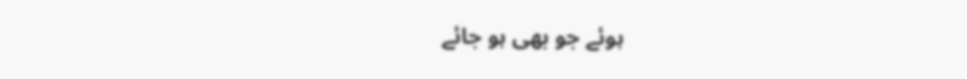ہوئے جو بھی ہو جائے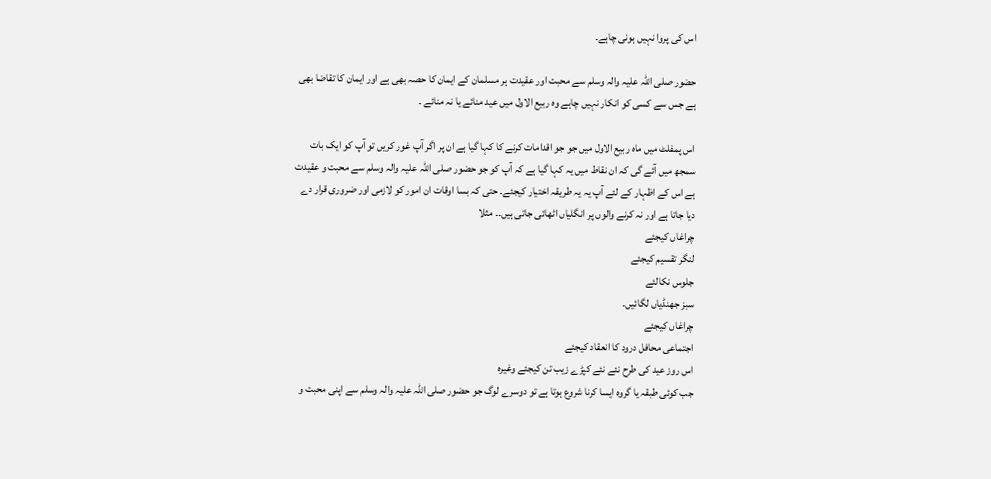اس کی پروا نہیں ہونی ‌چاہے۔

حضور صلی اللہ علیہ والہ وسلم سے محبت اور عقیدت ہر مسلمان کے ایمان کا حصہ بھی ہے اور ایمان کا تقاضا بھی ہے جس سے کسی کو انکار نہیں ‌چاہے وہ ربیع الاول میں عید منائے یا نہ منائے ۔

اس پمفلٹ میں ماہ ربیع الاول میں جو جو اقدامات کرنے کا کہا گیا ہے ان پر اگر آپ غور کریں تو آپ کو ایک بات سمجھ میں آئے گی کہ ان نقاط میں یہ کہا گیا ہے کہ آپ کو جو حضور صلی اللہ علیہ والہ وسلم سے محبت و عقیدت ہے اس کے اظہار کے لئے آپ یہ یہ طریقہ اختیار کیجئے۔ حتی کہ بسا اوقات ان امور کو لازمی اور ضروری قرار دے دیا جاتا ہے اور نہ کرنے والوں پر انگلیاں اٹھائی جاتی ہیں۔۔ مثلا
چراغاں کیجئے
لنگر تقسیم کیجئے
جلوس نکالئے
سبز جھنڈیاں لگائیں۔
چراغاں کیجئے
اجتماعی محافل درود کا انعقاد کیجئے
اس روز عید کی طرح نئے نئے کپڑے زیب تن کیجئے وغیرہ
جب کوئی طبقہ یا گروہ ایسا کرنا شروع ہوتا ہے تو دوسرے لوگ جو حضور صلی اللہ علیہ والہ وسلم سے اپنی محبت و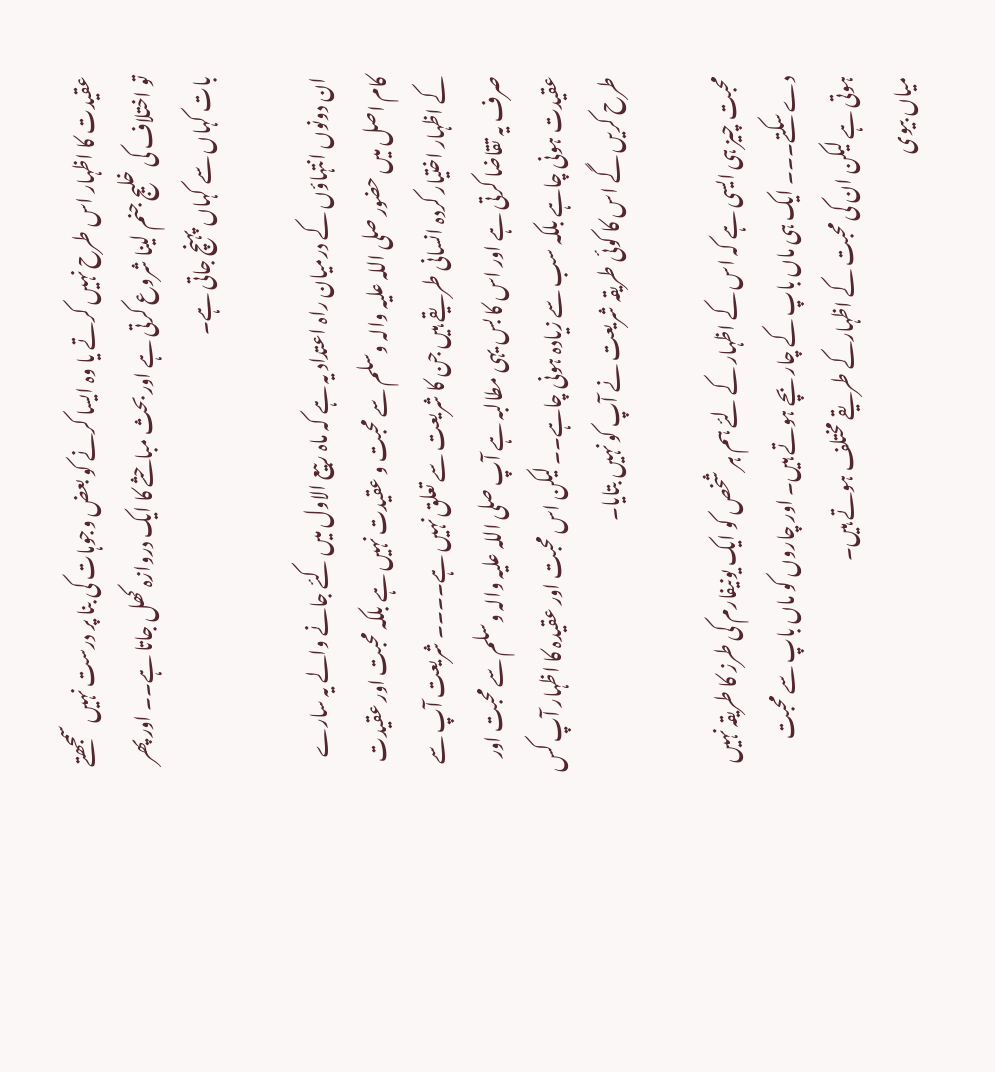عقیدت کا اظہار اس طرح نہیں کرتے یا وہ ایسا کرنے کو بعض وجوہات کی بنا پر درست نہیں سمجھتے تو اختلاف کی خلیج جنم لینا شروع کرتی ہے اور بحث مباحثے کا ایک دروازہ کھل جاتا ہے۔۔ اور پھر بات کہاں سے کہاں پہنچ جاتی ہے۔

ان دونوں انتہاؤں کے درمیان راہ اعتداد یہ ہے کہ ماہ ربیع الاول میں کئے جانے والے یہ سارے کام اصل میں حضور صلی اللہ علیہ والہ وسلم سے محبت و عقیدت نہیں ہے بلکہ محبت اور عقیدت کے اظہار اختیار کردہ انسانی طریقے ہیں جن کا شریعت سے تعلق نہیں ہے۔۔۔۔ شریعت آپ سے صرف یہ تقاضا کرتی ہے اور اس کا بس یہی مطالبہ ہے آپ صلی اللہ علیہ والہ وسلم سے محبت اور عقیدت ہونی ‌چاہے بلکہ سب سے زیادہ ہونی ‌چاہے۔۔ لیکن اس محبت اور عقیدہ کا اظہار آپ کس طرح کریں گے اس کا کوئی طریقہ شریعت نے آپ کو نہیں بتایا۔

محبت ‌چیز ہی ایسی ہے کہ اس کے اظہار کے لئے ہم ہر شخص کو ایک یونیفارم کی طرز کا طریقہ نہیں دے سکتے۔۔۔ ایک ہی ماں باپ کے ‌چار بچے ہوتے ہیں۔ اور ‌چاروں کو ماں باپ سے محبت ہوتی ہے لیکن ان کی محبت کے اظہارکے طریقے مختلف ہوتے ہیں۔
میاں بیوی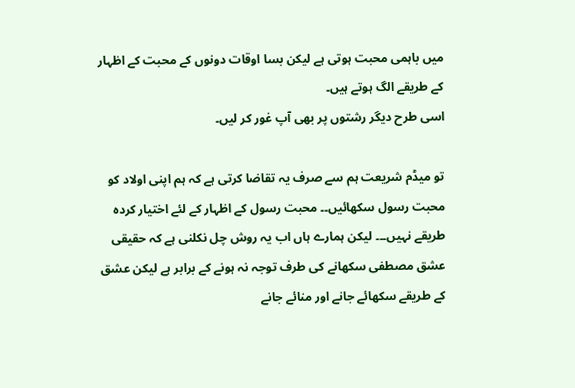میں باہمی محبت ہوتی ہے لیکن بسا اوقات دونوں کے محبت کے اظہار کے طریقے الگ ہوتے ہیں۔
اسی طرح دیگر رشتوں پر بھی آپ غور کر لیں۔

تو میڈم شریعت ہم سے صرف یہ تقاضا کرتی ہے کہ ہم اپنی اولاد کو محبت رسول سکھائیں۔۔ محبت رسول کے اظہار کے لئے اختیار کردہ طریقے نہیں۔۔۔ لیکن ہمارے ہاں اب یہ روش ‌چل نکلنی ہے کہ حقیقی عشق مصطفی سکھانے کی طرف توجہ نہ ہونے کے برابر ہے لیکن عشق کے طریقے سکھائے جانے اور منائے جانے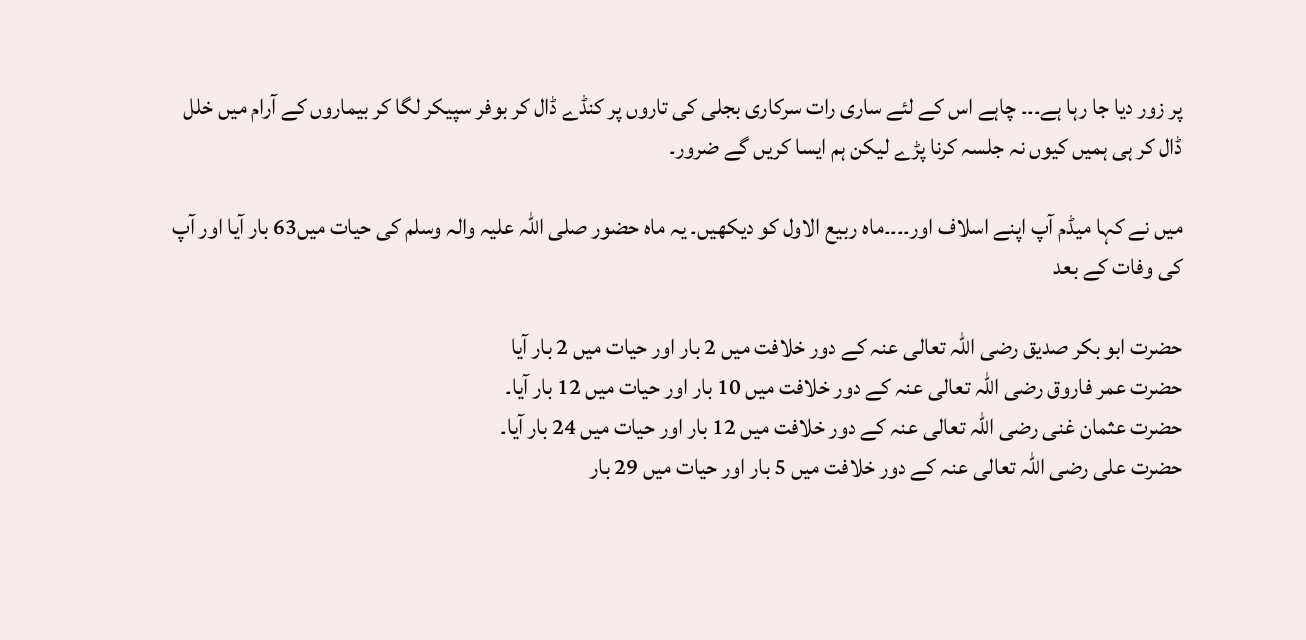پر زور دیا جا رہا ہے۔۔۔ ‌چاہے اس کے لئے ساری رات سرکاری بجلی کی تاروں پر کنڈے ڈال کر بوفر سپیکر لگا کر بیماروں کے آرام میں خلل ڈال کر ہی ہمیں کیوں نہ جلسہ کرنا پڑے لیکن ہم ایسا کریں گے ضرور۔

میں نے کہا میڈم آپ اپنے اسلاف اور۔۔۔۔ماہ ربیع الاول کو دیکھیں۔ یہ ماہ حضور صلی اللہ علیہ والہ وسلم کی حیات میں63 بار آیا اور آپ کی وفات کے بعد

حضرت ابو بکر صدیق رضی اللہ تعالی عنہ کے دور خلافت میں 2 بار اور حیات میں 2 بار آیا
حضرت عمر فاروق رضی اللہ تعالی عنہ کے دور خلافت میں 10 بار اور حیات میں 12 بار آیا۔
حضرت عثمان غنی رضی اللہ تعالی عنہ کے دور خلافت میں 12 بار اور حیات میں 24 بار آیا۔
حضرت علی رضی اللہ تعالی عنہ کے دور خلافت میں 5 بار اور حیات میں 29 بار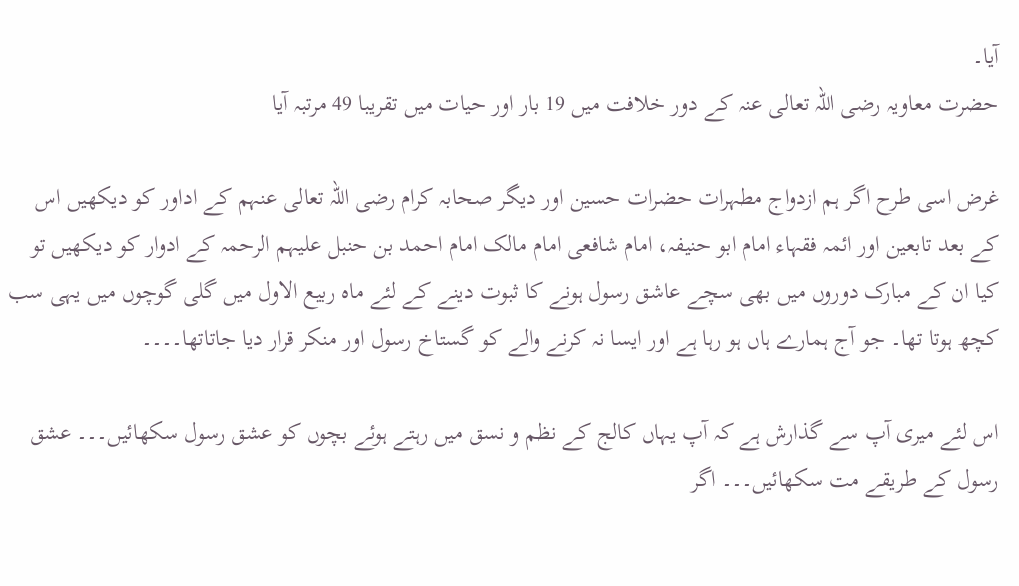آیا۔
حضرت معاویہ رضی اللہ تعالی عنہ کے دور خلافت میں 19 بار اور حیات میں تقریبا 49 مرتبہ آیا

غرض اسی طرح اگر ہم ازدواج مطہرات حضرات حسین اور دیگر صحابہ کرام رضی اللہ تعالی عنہم کے اداور کو دیکھیں اس کے بعد تابعین اور ائمہ فقہاء امام ابو حنیفہ، امام شافعی امام مالک امام احمد بن حنبل علیہم الرحمہ کے ادوار کو دیکھیں تو کیا ان کے مبارک دوروں میں بھی سچے عاشق رسول ہونے کا ثبوت دینے کے لئے ماہ ربیع الاول میں گلی گو‌چوں میں یہی سب کچھ ہوتا تھا۔ جو آج ہمارے ہاں ہو رہا ہے اور ایسا نہ کرنے والے کو گستاخ رسول اور منکر قرار دیا جاتاتھا۔۔۔۔

اس لئے میری آپ سے گذارش ہے کہ آپ یہاں کالج کے نظم و نسق میں رہتے ہوئے بچوں کو عشق رسول سکھائیں۔۔۔ عشق رسول کے طریقے مت سکھائیں۔۔۔ اگر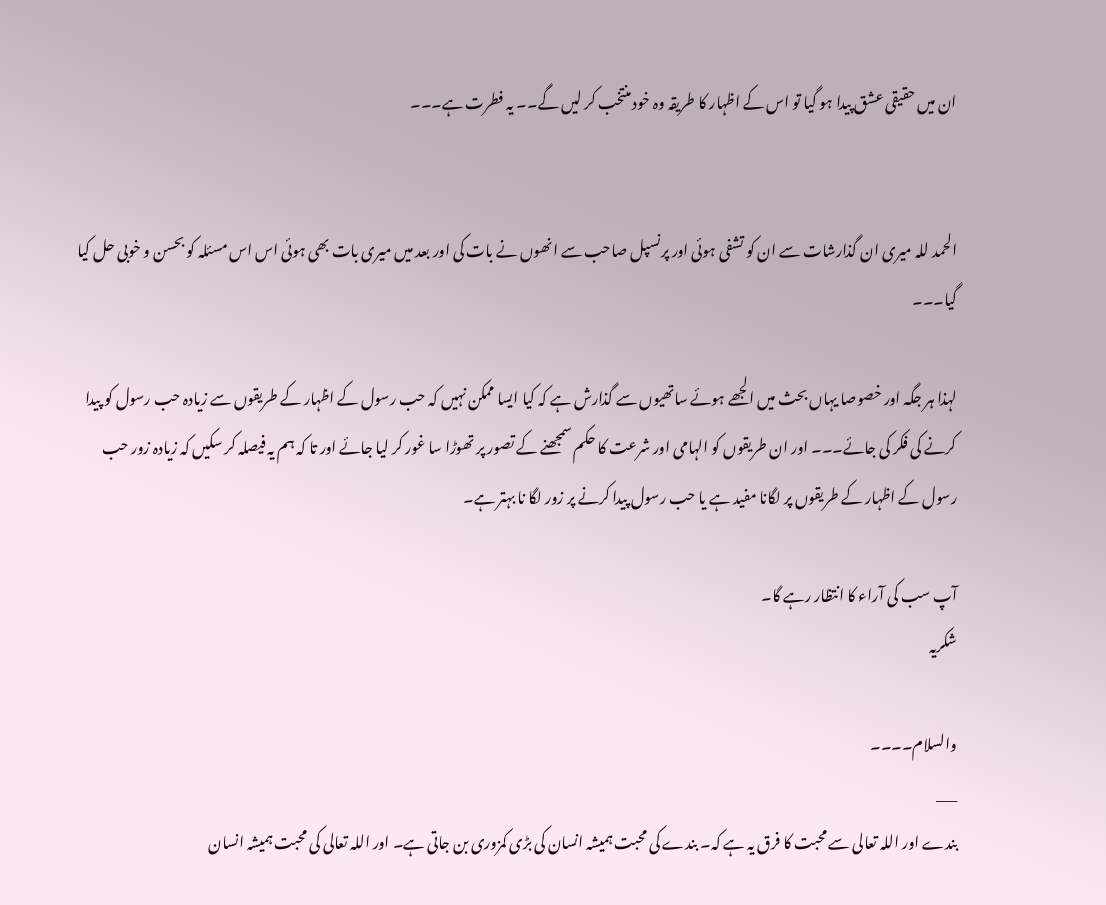ان میں حقیقی عشق پیدا ہو گیا تو اس کے اظہار کا طریقہ وہ خود منتخب کر لیں گے۔۔ یہ فطرت ہے۔۔۔


الحمد للہ میری ان گذارشات سے ان کو تشفی ہوئی اور پرنسپل صاحب سے انھوں نے بات کی اور بعد میں میری بات بھی ہوئی اس اس مسئلہ کو بحسن و خوبی حل کیا گیا۔۔۔

لہذا ہر جگہ اور خصوصا یہاں بحث میں الجھے ہوئے ساتھیوں سے گذارش ہے کہ کیا ایسا ممکن نہیں کہ حب رسول کے اظہار کے طریقوں سے زیادہ حب رسول کو پیدا کرنے کی فکر کی جائے۔۔۔ اور ان طریقوں کو الہامی اور شرعت کا حکم سمجھنے کے تصور پر تھوڑا سا غور کر لیا جائے اور تا کہ ہم یہ فیصلہ کر سکیں کہ زیادہ زور حب رسول کے اظہار کے طریقوں پر لگانا مفید ہے یا حب رسول پیدا کرنے پر زور لگا نا بہتر ہے۔

آپ سب کی آراء کا انتظار رہے گا۔
شکریہ

والسلام۔۔۔۔
___
بندے اور اللہ تعالی سے محبت کا فرق یہ ہے کہ۔ بندے کی محبت ہمیشہ انسان کی بڑی کمزوری بن جاتی ہے۔ اور اللہ تعالی کی محبت ہمیشہ انسان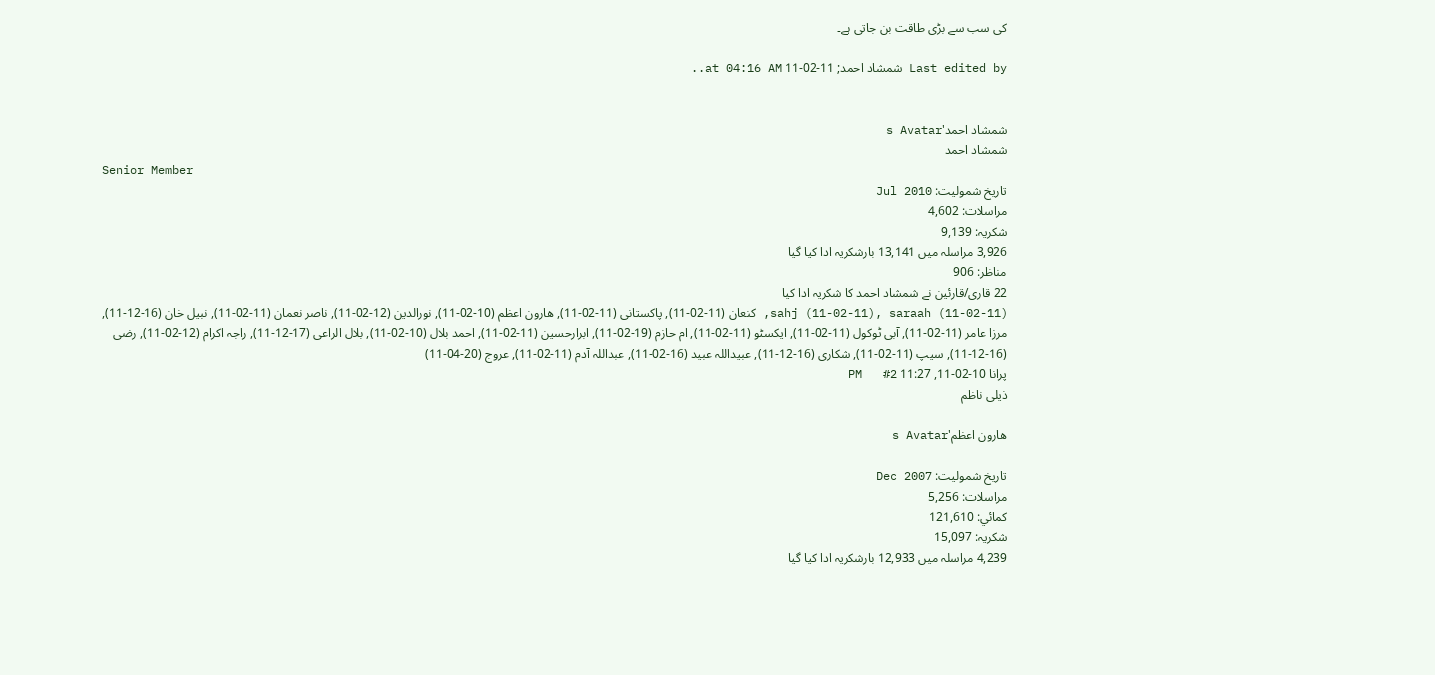کی سب سے بڑی طاقت بن جاتی ہے۔

Last edited by شمشاد احمد; 11-02-11 at 04:16 AM..


شمشاد احمد's Avatar
شمشاد احمد
Senior Member
تاریخ شمولیت: Jul 2010
مراسلات: 4,602
شکریہ: 9,139
3,926 مراسلہ میں 13,141 بارشکریہ ادا کیا گیا
مناظر: 906
22 قاری/قارئین نے شمشاد احمد کا شکریہ ادا کیا
sahj (11-02-11), saraah (11-02-11), کنعان (11-02-11), پاکستانی (11-02-11), ھارون اعظم (10-02-11), نورالدین (12-02-11), ناصر نعمان (11-02-11), نبیل خان (16-12-11), مرزا عامر (11-02-11), آبی ٹوکول (11-02-11), ایکسٹو (11-02-11), ام حازم (19-02-11), ابرارحسین (11-02-11), احمد بلال (10-02-11), بلال الراعی (17-12-11), راجہ اکرام (12-02-11), رضی (16-12-11), سیپ (11-02-11), شکاری (16-12-11), عبیداللہ عبید (16-02-11), عبداللہ آدم (11-02-11), عروج (20-04-11)
پرانا 10-02-11, 11:27 PM   #2
ذیلی ناظم

ھارون اعظم's Avatar

تاریخ شمولیت: Dec 2007
مراسلات: 5,256
کمائي: 121,610
شکریہ: 15,097
4,239 مراسلہ میں 12,933 بارشکریہ ادا کیا گیا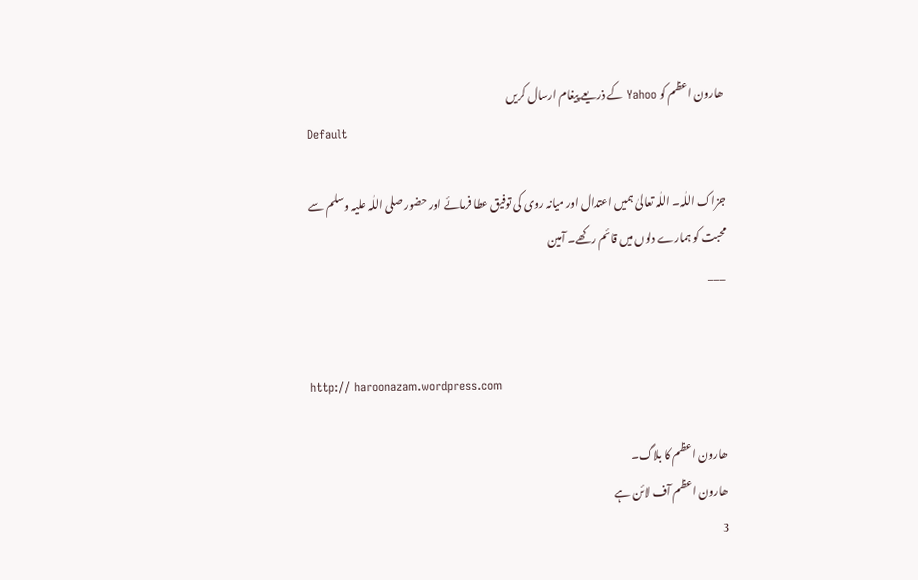ھارون اعظم کو Yahoo کے ذریعے پیغام ارسال کریں
Default

جزاک اللٰہ۔ اللٰہ تعالیٰ ہمیں اعتدال اور میانہ روی کی توفیق عطا فرمائے اور حضور صلی اللٰہ علیہ وسلم سے محبت کو ہمارے دلوں میں قائم رکھے۔ آمین
___


http:// haroonazam.wordpress.com

ھارون اعظم کا بلاگ۔
ھارون اعظم آف لائن ہے
3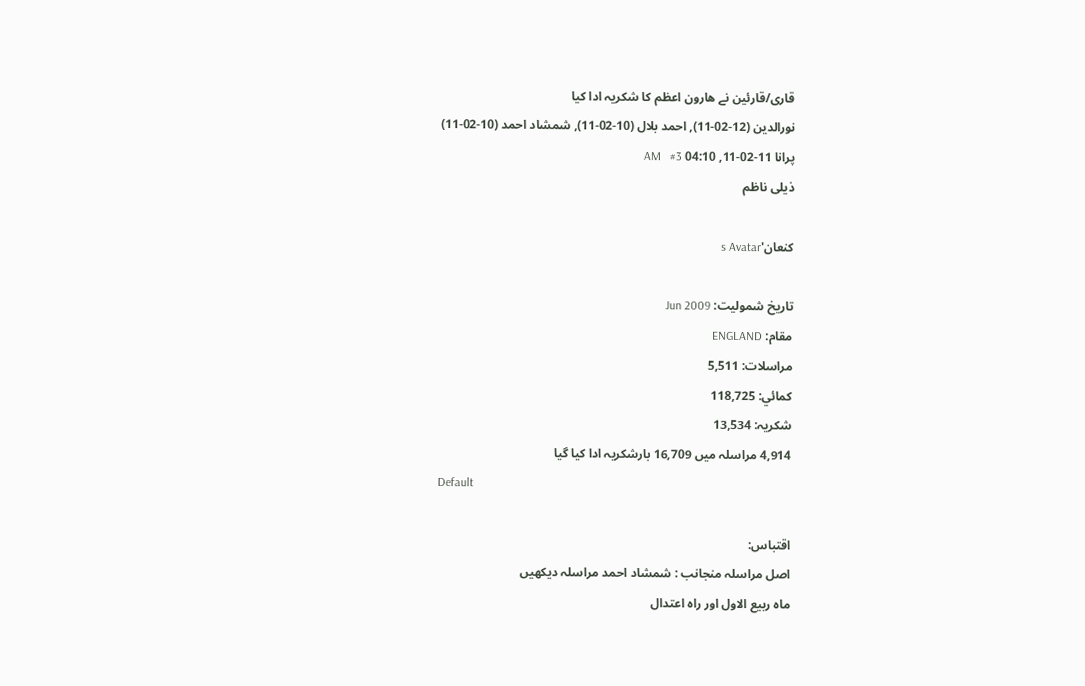قاری/قارئین نے ھارون اعظم کا شکریہ ادا کیا
نورالدین (12-02-11), احمد بلال (10-02-11), شمشاد احمد (10-02-11)
پرانا 11-02-11, 04:10 AM   #3
ذیلی ناظم

کنعان's Avatar

تاریخ شمولیت: Jun 2009
مقام: ENGLAND
مراسلات: 5,511
کمائي: 118,725
شکریہ: 13,534
4,914 مراسلہ میں 16,709 بارشکریہ ادا کیا گیا
Default

اقتباس:
اصل مراسلہ منجانب : شمشاد احمد مراسلہ دیکھیں
ماہ ربیع الاول اور راہ اعتدال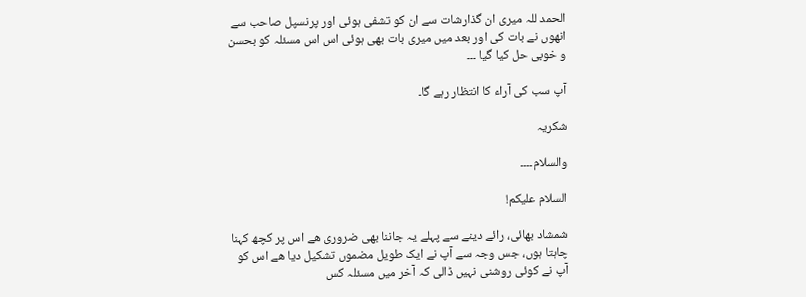الحمد للہ میری ان گذارشات سے ان کو تشفی ہوئی اور پرنسپل صاحب سے انھوں نے بات کی اور بعد میں میری بات بھی ہوئی اس اس مسئلہ کو بحسن و خوبی حل کیا گیا ۔۔۔

آپ سب کی آراء کا انتظار رہے گا۔

شکریہ

والسلام۔۔۔۔

السلام علیکم!

شمشاد بھائی، رائے دینے سے پہلے یہ جاننا بھی ضروری ھے اس پر کچھ کہنا چاہتا ہوں، جس وجہ سے آپ نے ایک طویل مضموں تشکیل دیا ھے اس کو آپ نے کوئی روشنی نہیں ڈالی کہ آخر میں مسئلہ کس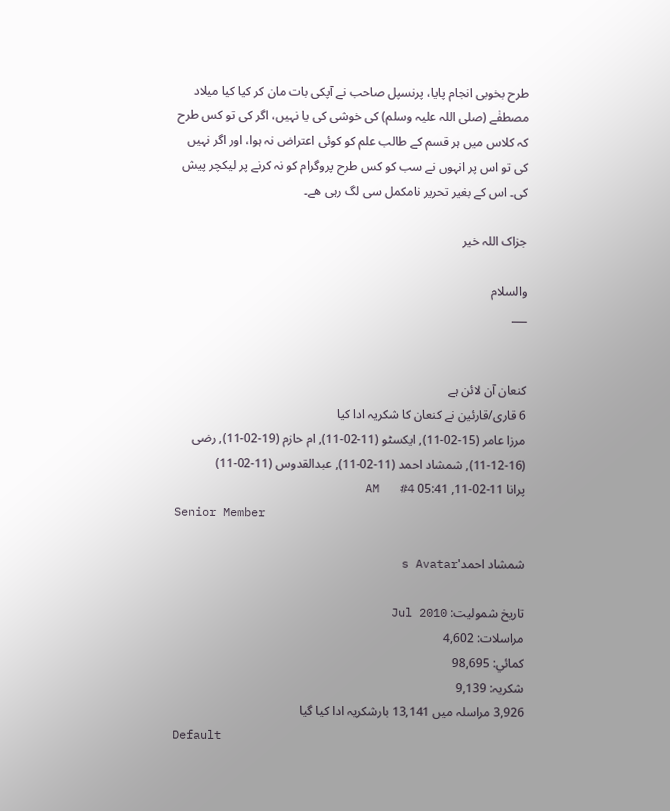طرح بخوبی انجام پایا، پرنسپل صاحب نے آپکی بات مان کر کیا کیا میلاد مصطفٰے (صلی اللہ علیہ وسلم) کی خوشی کی یا نہیں، اگر کی تو کس طرح کہ کلاس میں ہر قسم کے طالب علم کو کوئی اعتراض نہ ہوا، اور اگر نہیں کی تو اس پر انہوں نے سب کو کس طرح پروگرام کو نہ کرنے پر لیکچر پیش کی۔ اس کے بغیر تحریر نامکمل سی لگ رہی ھے۔

جزاک اللہ خیر

والسلام
___


کنعان آن لائن ہے
6 قاری/قارئین نے کنعان کا شکریہ ادا کیا
مرزا عامر (15-02-11), ایکسٹو (11-02-11), ام حازم (19-02-11), رضی (16-12-11), شمشاد احمد (11-02-11), عبدالقدوس (11-02-11)
پرانا 11-02-11, 05:41 AM   #4
Senior Member

شمشاد احمد's Avatar

تاریخ شمولیت: Jul 2010
مراسلات: 4,602
کمائي: 98,695
شکریہ: 9,139
3,926 مراسلہ میں 13,141 بارشکریہ ادا کیا گیا
Default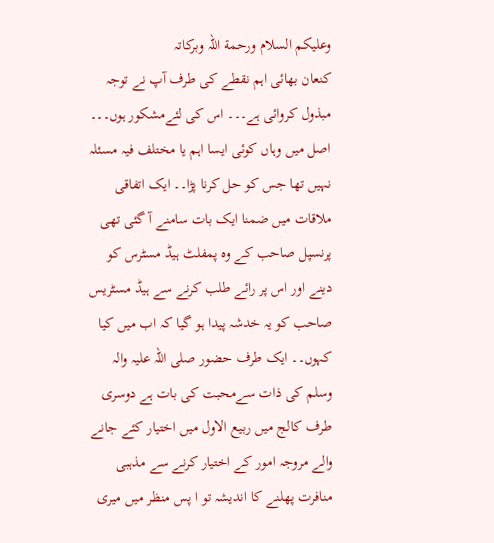وعلیکم السلام ورحمة اللہ وبرکاتہ
کنعان بھائی اہم نقطے کی طرف آپ نے توجہ مبذول کروائی ہے۔۔۔ اس کی لئےمشکور ہوں۔۔۔
اصل میں وہاں کوئی ایسا اہم یا مختلف فیہ مسئلہ نہیں تھا جس کو حل کرنا پڑا۔۔ ایک اتفاقی ملاقات میں ضمنا ایک بات سامنے آ گئی تھی پرنسپل صاحب کے وہ پمفلٹ ہیڈ مسٹرس کو دینے اور اس پر رائے طلب کرنے سے ہیڈ مسٹریس صاحب کو یہ خدشہ پیدا ہو گیا کہ اب میں کیا کہوں۔۔ ایک طرف حضور صلی اللہ علیہ والہ وسلم کی ذات سےمحبت کی بات ہے دوسری طرف کالج میں ربیع الاول میں اختیار کئے جانے والے مروجہ امور کے اختیار کرنے سے مذہبی منافرت پھلنے کا اندیشہ تو ا پس منظر میں میری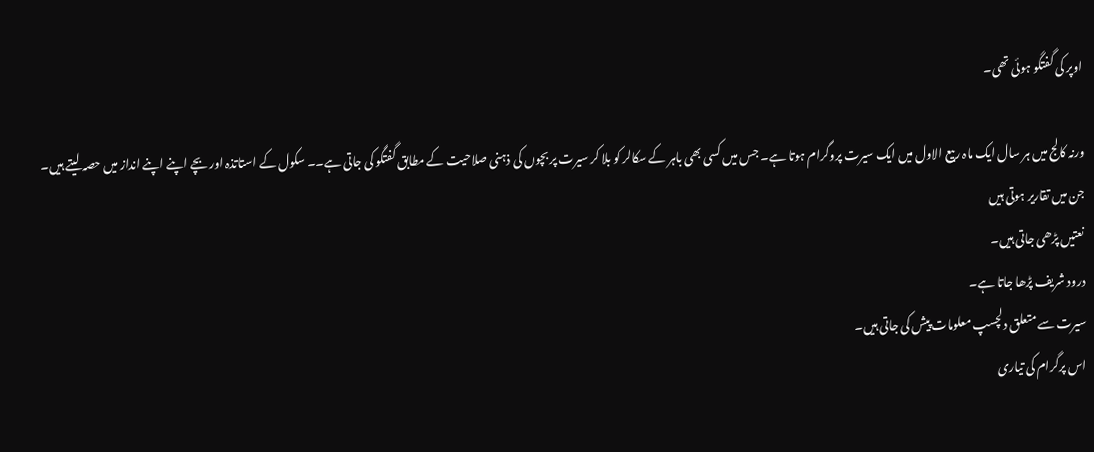اوپر کی گفتگو ہوئی تھی۔

ورنہ کالج میں ہر سال ایک ماہ ربیع الاول میں ایک سیرت پروگرام ہوتا ہے۔ جس میں کسی بھی باہر کے سکالر کو بلا کر سیرت پر بچوں کی ذہنی صلاحیت کے مطابق گفتگو کی جاتی ہے۔۔ سکول کے استاتذہ اور بچے اپنے اپنے انداز میں حصہ لیتے ہیں۔
جن میں تقاریر ہوتی ہیں
نعتیں پڑھی جاتی ہیں۔
درود شریف پڑھا جاتا ہے۔
سیرت سے متعلق دلچسپ معلومات پیش کی جاتی ہیں۔
اس پرگرام کی تیاری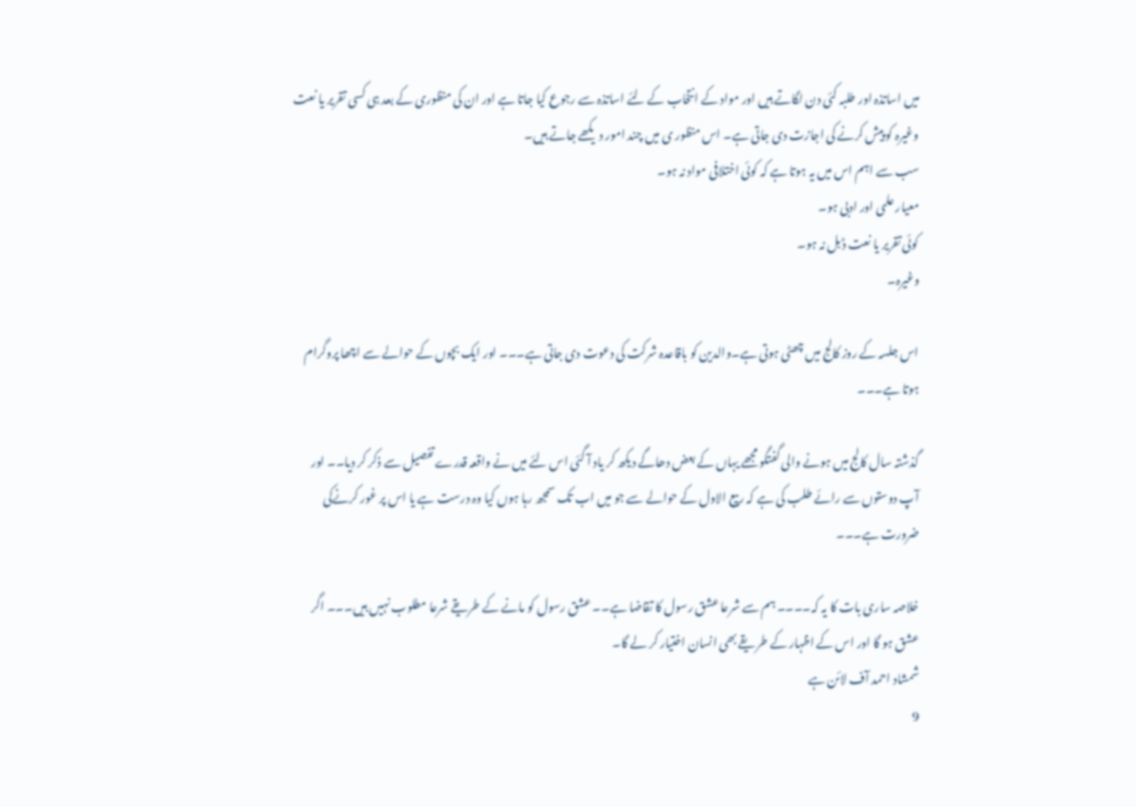میں اساتذہ اور طلبہ کئی دن لگاتے ہیں اور مواد کے انتخاب کے لئے اساتذہ سے رجوع کیا جاتا ہے اور ان کی منظوری کے بعد ہی کسی تقریر یا نعت وغیرہ کو پیش کرنے کی اجازت دی جاتی ہے۔ اس منظور ی میں ‌چند امور دیکھے جاتے ہیں۔
سب سے اہم اس میں یہ ہوتا ہے کہ کوئی اختلافی مواد نہ ہو۔
معیار علمی اور ادبی ہو۔
کوئی تقریر یا نعت ڈبل نہ ہو۔
وغیرہ۔

اس جلسہ کے روز ‌کالج میں ‌چھٹی ہوتی ہے۔والدین کو باقاعدہ شرکت کی دعوت دی جاتی ہے۔۔۔ اور ایک بچوں کے حوالے سے ا‌چھا پروگرام ہوتا ہے۔۔۔

گذشتہ سال کالج میں ہونے والی گفتگو مجھے یہاں کے بعض دھاگے دیکھ کر یاد آ گئی اس لئے میں نے واقعہ قدرے تفصیل سے ذکر کر دیا۔۔ اور آپ دوستوں سے رائے طلب کی ہے کہ ربیع الاول کے حوالے سے جو میں اب تک سمجھ رہا ہوں کیا وہ درست ہے یا اس پر غور کرنےکی ضرورت ہے۔۔۔

خلاصہ ساری بات کا یہ کہ۔۔۔۔ ہم سے شرعا عشق رسول کا تقاضا ہے۔۔ عشق رسول کو مانے کے طریقے شرعا مطلوب نہیں ہیں۔۔۔ اگر عشق ہو گا اور اس کے اظہار کے طریقے بھی انسان اختیار کر لے گا۔
شمشاد احمد آف لائن ہے
9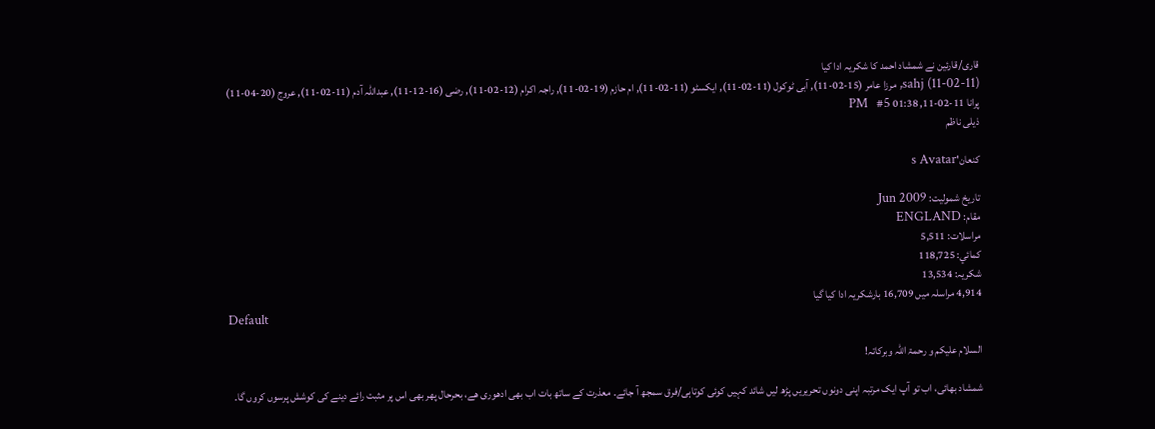قاری/قارئین نے شمشاد احمد کا شکریہ ادا کیا
sahj (11-02-11), مرزا عامر (15-02-11), آبی ٹوکول (11-02-11), ایکسٹو (11-02-11), ام حازم (19-02-11), راجہ اکرام (12-02-11), رضی (16-12-11), عبداللہ آدم (11-02-11), عروج (20-04-11)
پرانا 11-02-11, 01:38 PM   #5
ذیلی ناظم

کنعان's Avatar

تاریخ شمولیت: Jun 2009
مقام: ENGLAND
مراسلات: 5,511
کمائي: 118,725
شکریہ: 13,534
4,914 مراسلہ میں 16,709 بارشکریہ ادا کیا گیا
Default

السلام علیکم و رحمۃ اللہ وبرکاتہ!

شمشاد بھائی، اب تو آپ ایک مرتبہ اپنی دونوں تحریریں پڑھ لیں شائد کہیں کوئی کوتاہی/فرق سمجھ آ جائے۔ معذرت کے ساتھ بات اب بھی ادھوری ھے، بحرحال پھر بھی اس پر مثبت رائے دینے کی کوشش پرسوں کروں گا۔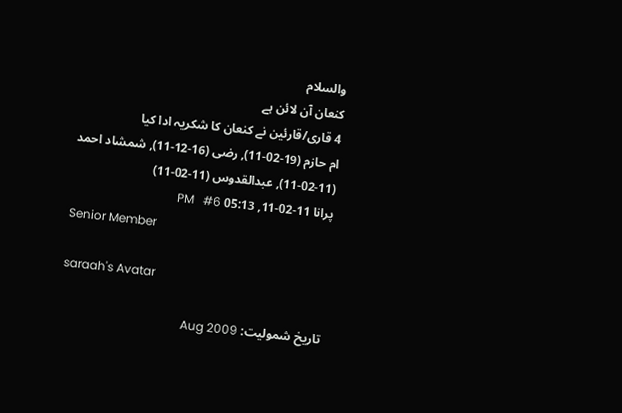والسلام
کنعان آن لائن ہے
4 قاری/قارئین نے کنعان کا شکریہ ادا کیا
ام حازم (19-02-11), رضی (16-12-11), شمشاد احمد (11-02-11), عبدالقدوس (11-02-11)
پرانا 11-02-11, 05:13 PM   #6
Senior Member

saraah's Avatar

تاریخ شمولیت: Aug 2009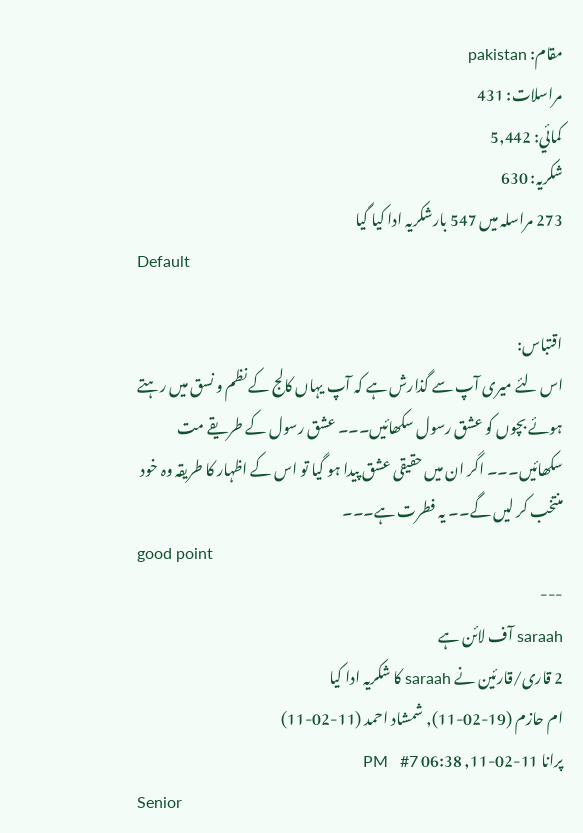مقام: pakistan
مراسلات: 431
کمائي: 5,442
شکریہ: 630
273 مراسلہ میں 547 بارشکریہ ادا کیا گیا
Default

اقتباس:
اس لئے میری آپ سے گذارش ہے کہ آپ یہاں کالج کے نظم و نسق میں رہتے ہوئے بچوں کو عشق رسول سکھائیں۔۔۔ عشق رسول کے طریقے مت سکھائیں۔۔۔ اگر ان میں حقیقی عشق پیدا ہو گیا تو اس کے اظہار کا طریقہ وہ خود منتخب کر لیں گے۔۔ یہ فطرت ہے۔۔۔
good point
---
saraah آف لائن ہے
2 قاری/قارئین نے saraah کا شکریہ ادا کیا
ام حازم (19-02-11), شمشاد احمد (11-02-11)
پرانا 11-02-11, 06:38 PM   #7
Senior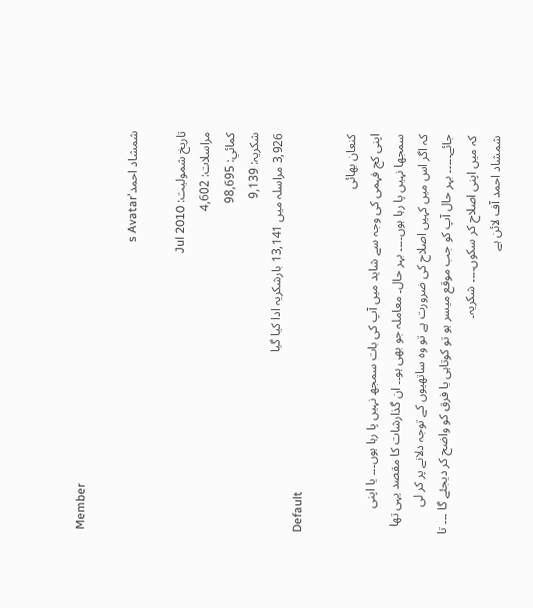Member

شمشاد احمد's Avatar

تاریخ شمولیت: Jul 2010
مراسلات: 4,602
کمائي: 98,695
شکریہ: 9,139
3,926 مراسلہ میں 13,141 بارشکریہ ادا کیا گیا
Default

کنعان بھائی
اپنی کج فہمی کی وجہ سے شاید میں آپ کی بات سمجھ نہیں پا رہا ہوں۔۔۔ یا اپنی سمجھا نہیں پا رہا ہوں۔۔۔۔ بہر حال۔ معاملہ جو بھی ہو۔۔ ان گذارشات کا مقصد یہی تھا کہ اگر اس میں کہیں اصلاح کی ضرورت ہے تو وہ ساتھیوں کے توجہ دلانے پر کر لی جائے۔۔۔۔۔ بہر حال آپ کو جب موقع میسر ہو تو کوتاہی یا فرق کو واضح کر دیجئے گا ۔۔۔ تا کہ میں اپنی اصلاح کر سکوں۔۔۔۔ شکریہ۔
شمشاد احمد آف لائن ہے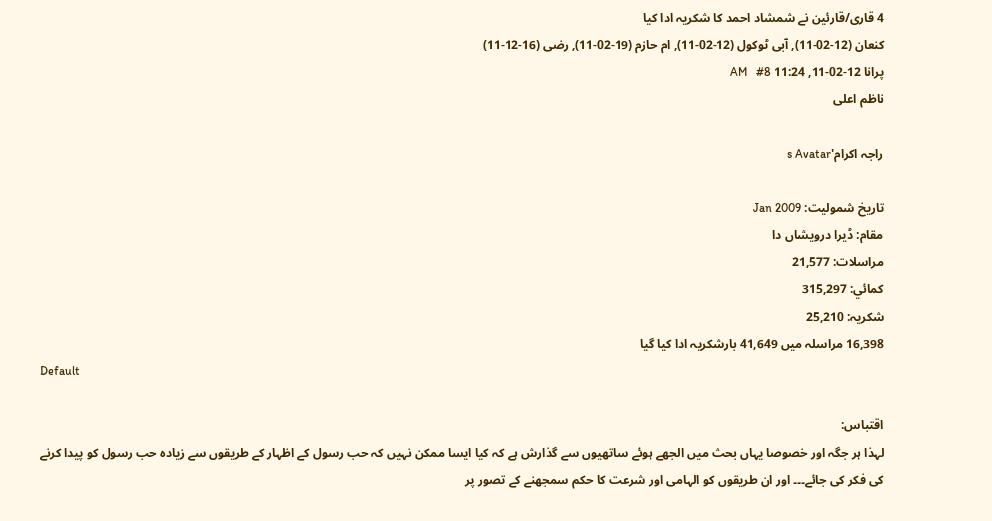4 قاری/قارئین نے شمشاد احمد کا شکریہ ادا کیا
کنعان (12-02-11), آبی ٹوکول (12-02-11), ام حازم (19-02-11), رضی (16-12-11)
پرانا 12-02-11, 11:24 AM   #8
ناظم اعلی

راجہ اکرام's Avatar

تاریخ شمولیت: Jan 2009
مقام: ڈیرا درویشاں دا
مراسلات: 21,577
کمائي: 315,297
شکریہ: 25,210
16,398 مراسلہ میں 41,649 بارشکریہ ادا کیا گیا
Default

اقتباس:
لہذا ہر جگہ اور خصوصا یہاں بحث میں الجھے ہوئے ساتھیوں سے گذارش ہے کہ کیا ایسا ممکن نہیں کہ حب رسول کے اظہار کے طریقوں سے زیادہ حب رسول کو پیدا کرنے کی فکر کی جائے۔۔۔ اور ان طریقوں کو الہامی اور شرعت کا حکم سمجھنے کے تصور پر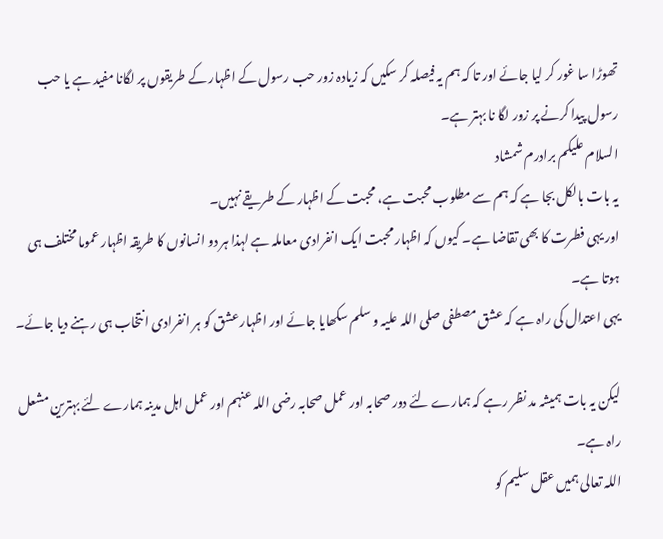تھوڑا سا غور کر لیا جائے اور تا کہ ہم یہ فیصلہ کر سکیں کہ زیادہ زور حب رسول کے اظہار کے طریقوں پر لگانا مفید ہے یا حب رسول پیدا کرنے پر زور لگا نا بہتر ہے۔
السلام علیکم برادرم شمشاد
یہ بات بالکل بجا ہے کہ ہم سے مطلوب محبت ہے، محبت کے اظہار کے طریقے نہیں۔
اور یہی فطرت کا بھی تقاضا ہے۔ کیوں کہ اظہار محبت ایک انفرادی معاملہ ہے لہذا ہر دو انسانوں کا طریقہ اظہار عموما مختلف ہی ہوتا ہے۔
یہی اعتدال کی راہ ہے کہ عشق مصطفی صلی اللہ علیہ و سلم سکھایا جائے اور اظہار عشق کو ہر انفرادی انتخاب ہی رہنے دیا جائے۔

لیکن یہ بات ہمیشہ مد نظر رہے کہ ہمارے لئے دور صحابہ اور عمل صحابہ رضی اللہ عنہم اور عمل اہل مدینہ ہمارے لئے بہترین مشعل راہ ہے۔
اللہ تعالی ہمیں عقل سلیم کو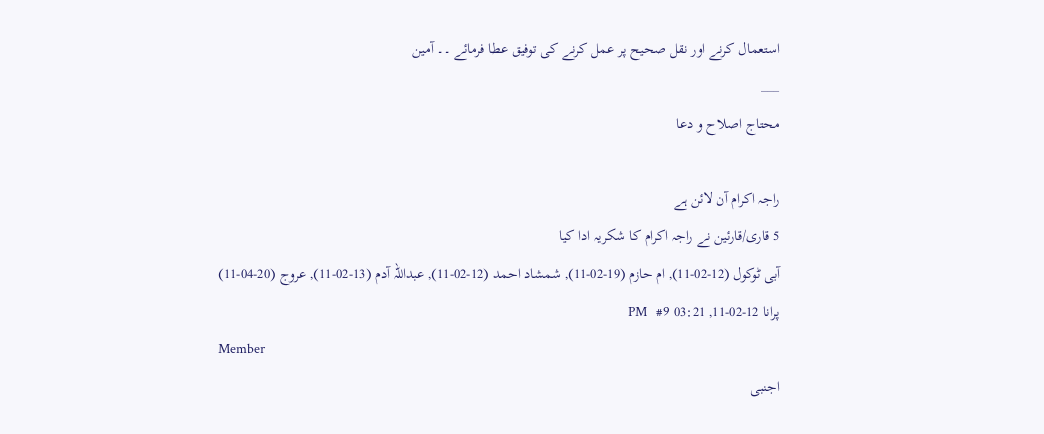استعمال کرنے اور نقل صحیح پر عمل کرنے کی توفیق عطا فرمائے ۔۔ آمین
___
محتاج اصلاح و دعا

راجہ اکرام آن لائن ہے
5 قاری/قارئین نے راجہ اکرام کا شکریہ ادا کیا
آبی ٹوکول (12-02-11), ام حازم (19-02-11), شمشاد احمد (12-02-11), عبداللہ آدم (13-02-11), عروج (20-04-11)
پرانا 12-02-11, 03:21 PM   #9
Member
اجنبی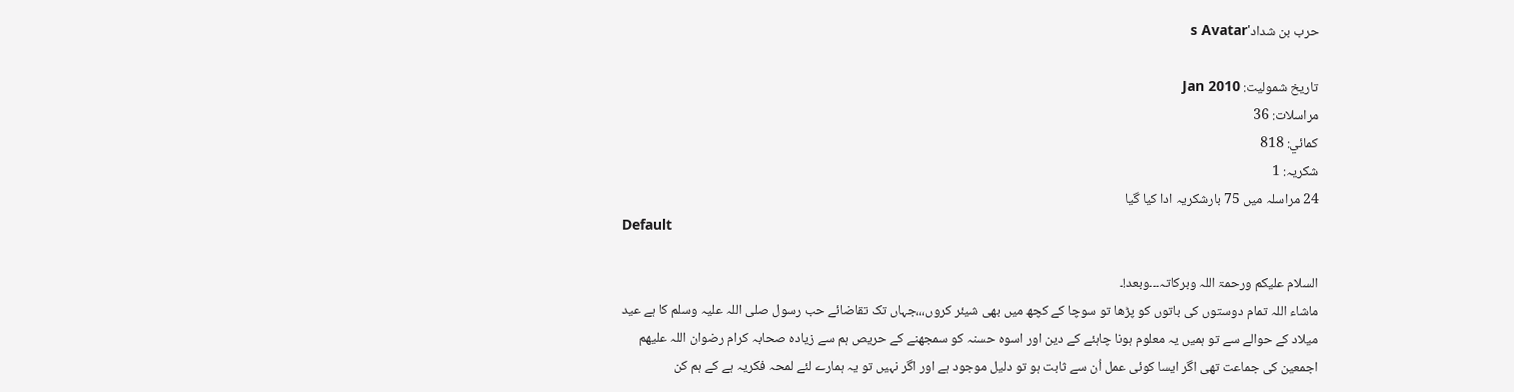حرب بن شداد's Avatar

تاریخ شمولیت: Jan 2010
مراسلات: 36
کمائي: 818
شکریہ: 1
24 مراسلہ میں 75 بارشکریہ ادا کیا گیا
Default

السلام علیکم ورحمۃ اللہ وبرکاتہ۔۔۔وبعد!۔
ماشاء اللہ تمام دوستوں کی باتوں کو پڑھا تو سوچا کے کچھ میں بھی شیئر کروں،،،جہاں تک تقاضائے حب رسول صلی اللہ علیہ وسلم کا ہے عید میلاد کے حوالے سے تو ہمیں یہ معلوم ہونا چاہئے کے دین اور اسوہ حسنہ کو سمجھنے کے حریص ہم سے زیادہ صحابہ کرام رضوان اللہ علیھم اجمعین کی جماعت تھی اگر ایسا کوئی عمل اُن سے ثابت ہو تو دلیل موجود ہے اور اگر نہیں تو یہ ہمارے لئے لمحہ فکریہ ہے کے ہم کن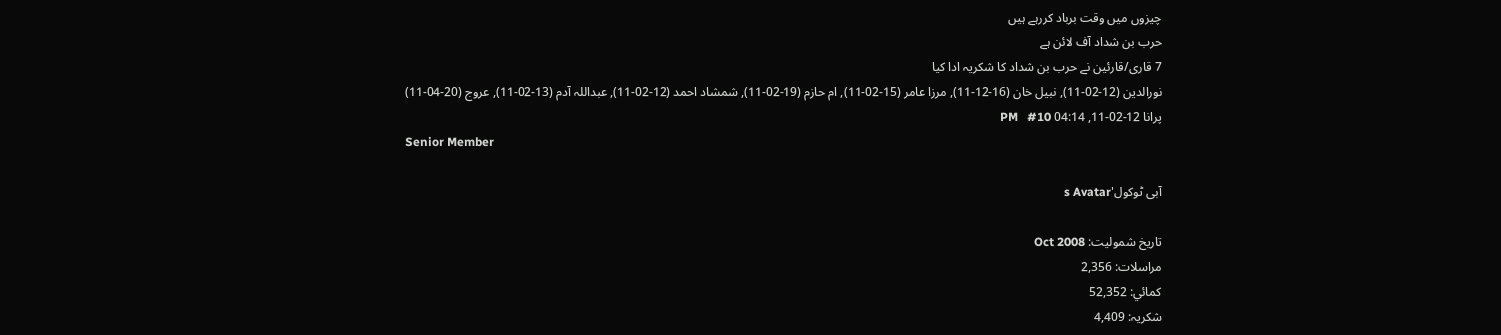چیزوں میں وقت برباد کررہے ہیں
حرب بن شداد آف لائن ہے
7 قاری/قارئین نے حرب بن شداد کا شکریہ ادا کیا
نورالدین (12-02-11), نبیل خان (16-12-11), مرزا عامر (15-02-11), ام حازم (19-02-11), شمشاد احمد (12-02-11), عبداللہ آدم (13-02-11), عروج (20-04-11)
پرانا 12-02-11, 04:14 PM   #10
Senior Member

آبی ٹوکول's Avatar

تاریخ شمولیت: Oct 2008
مراسلات: 2,356
کمائي: 52,352
شکریہ: 4,409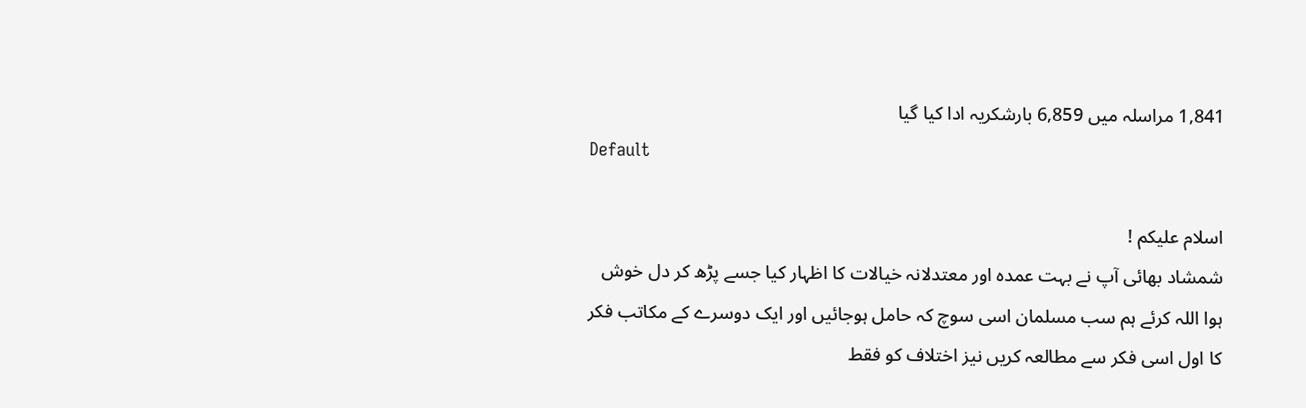1,841 مراسلہ میں 6,859 بارشکریہ ادا کیا گیا
Default

اسلام علیکم !
شمشاد بھائی آپ نے بہت عمدہ اور معتدلانہ خیالات کا اظہار کیا جسے پڑھ کر دل خوش ہوا اللہ کرئے ہم سب مسلمان اسی سوچ کہ حامل ہوجائیں اور ایک دوسرے کے مکاتب فکر کا اول اسی فکر سے مطالعہ کریں نیز اختلاف کو فقط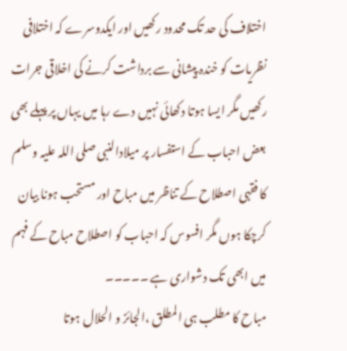اختلاف کی حد تک محدود رکھیں اور ایکدوسرے کہ اختلافی نظریات کو خندہ پیشانی سے برداشت کرنے کی اخلاقی جرات رکھیں مگر ایسا ہوتا دکھائی نہیں دے رہا میں یہاں پر پہلے بھی بعض احباب کے استفسار پر میلادالنبی صلی اللہ علیہ وسلم کا فقہی اصطلاح کے تناظر میں مباح اور مستحب ہونا بیان کرچکا ہوں مگر افسوس کہ احباب کو اصطلاح مباح کے فہم میں ابھی تک دشواری ہے ۔۔۔۔۔
مباح کا مطلب ہی المطلق ،الجائز و الحلال ہوتا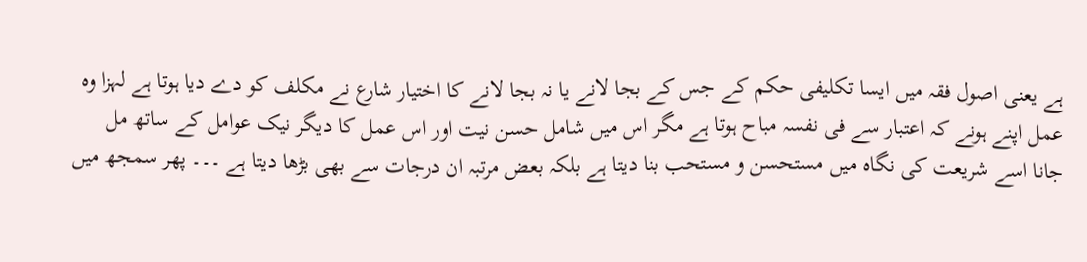ہے یعنی اصول فقہ میں ایسا تکلیفی حکم کے جس کے بجا لانے یا نہ بجا لانے کا اختیار شارع نے مکلف کو دے دیا ہوتا ہے لہزا وہ عمل اپنے ہونے کہ اعتبار سے فی نفسہ مباح ہوتا ہے مگر اس میں شامل حسن نیت اور اس عمل کا دیگر نیک عوامل کے ساتھ مل جانا اسے شریعت کی نگاہ میں مستحسن و مستحب بنا دیتا ہے بلکہ بعض مرتبہ ان درجات سے بھی بڑھا دیتا ہے ۔۔۔ پھر سمجھ میں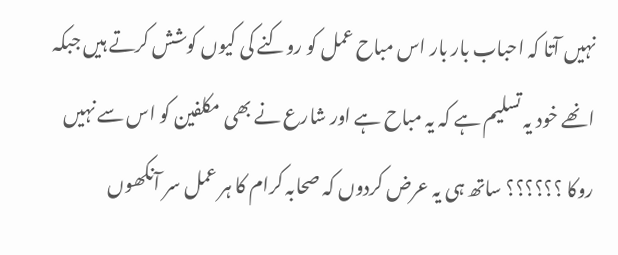نہیں آتا کہ احباب بار بار اس مباح عمل کو روکنے کی کیوں کوشش کرتے ہیں جبکہ انھے خود یہ تسلیم ہے کہ یہ مباح ہے اور شارع نے بھی مکلفین کو اس سے نہیں روکا ؟؟؟؟؟؟ ساتھ ہی یہ عرض کردوں کہ صحابہ کرام کا ہر عمل سر آنکھوں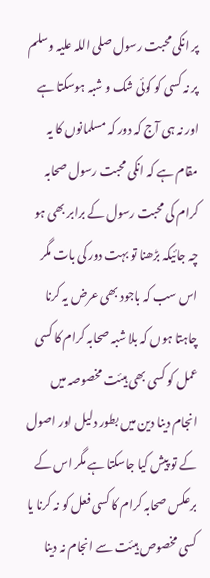پر انکی محبت رسول صلی اللہ علیہ وسلم پر نہ کسی کو کوئی شک و شبہ ہوسکتا ہے اور نہ ہی آج کہ دور کہ مسلمانوں کا یہ مقام ہے کہ انکی محبت رسول صحابہ کرام کی محبت رسول کے برابر بھی ہو چہ جائیکہ بڑھنا تو بہت دور کی بات مگر اس سب کہ باجود بھی عرض یہ کرنا چاہتا ہوں کہ بلا شبہ صحابہ کرام کا کسی عمل کو کسی بھی ہیئت مخصوصہ میں انجام دینا دین میں بطور دلیل اور اصول کے تو پیش کیا جاسکتا ہے مگر اس کے برعکس صحابہ کرام کا کسی فعل کو نہ کرنا یا کسی مخصوص ہیئت سے انجام نہ دینا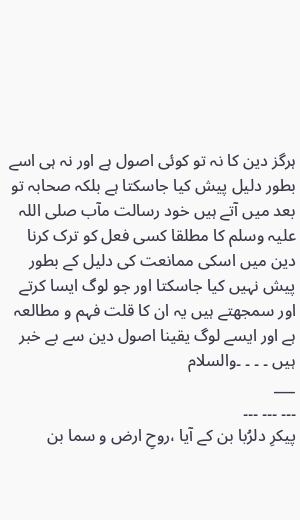ہرگز دین کا نہ تو کوئی اصول ہے اور نہ ہی اسے بطور دلیل پیش کیا جاسکتا ہے بلکہ صحابہ تو بعد میں آتے ہیں خود رسالت مآب صلی اللہ علیہ وسلم کا مطلقا کسی فعل کو ترک کرنا دین میں اسکی ممانعت کی دلیل کے بطور پیش نہیں کیا جاسکتا اور جو لوگ ایسا کرتے اور سمجھتے ہیں یہ ان کا قلت فہم و مطالعہ ہے اور ایسے لوگ یقینا اصول دین سے بے خبر ہیں ۔ ۔ ۔ ۔والسلام
___
۔۔۔ ۔۔۔ ۔۔۔
پیکرِ دلرُبا بن کے‌ آیا ،روحِ ارض و سما بن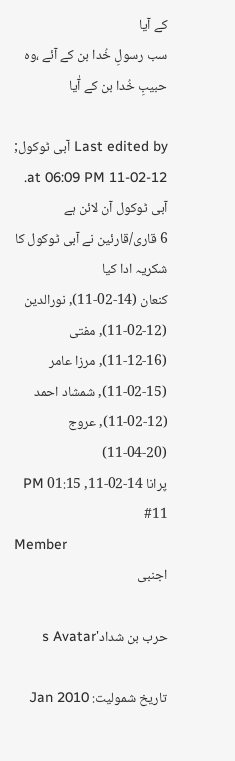کے آیا
سب رسولِ خُدا بن کے آئے ،وہ حبیبِ خُدا بن کے آٰیا

Last edited by آبی ٹوکول; 12-02-11 at 06:09 PM.
آبی ٹوکول آن لائن ہے
6 قاری/قارئین نے آبی ٹوکول کا شکریہ ادا کیا
کنعان (14-02-11), نورالدین (12-02-11), مفتی (16-12-11), مرزا عامر (15-02-11), شمشاد احمد (12-02-11), عروج (20-04-11)
پرانا 14-02-11, 01:15 PM   #11
Member
اجنبی

حرب بن شداد's Avatar

تاریخ شمولیت: Jan 2010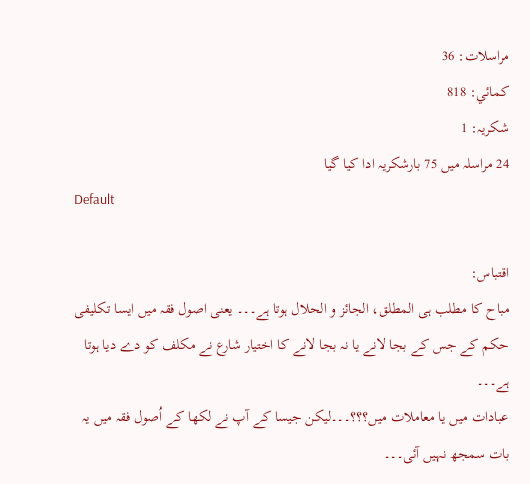مراسلات: 36
کمائي: 818
شکریہ: 1
24 مراسلہ میں 75 بارشکریہ ادا کیا گیا
Default

اقتباس:
مباح کا مطلب ہی المطلق، الجائز و الحلال ہوتا ہے۔۔۔ یعنی اصول فقہ میں ایسا تکلیفی حکم کے جس کے بجا لانے یا نہ بجا لانے کا اختیار شارع نے مکلف کو دے دیا ہوتا ہے۔۔۔
عبادات میں یا معاملات میں؟؟؟۔۔۔لیکن جیسا کے آپ نے لکھا کے اُصول فقہ میں یہ بات سمجھ نہیں آئی۔۔۔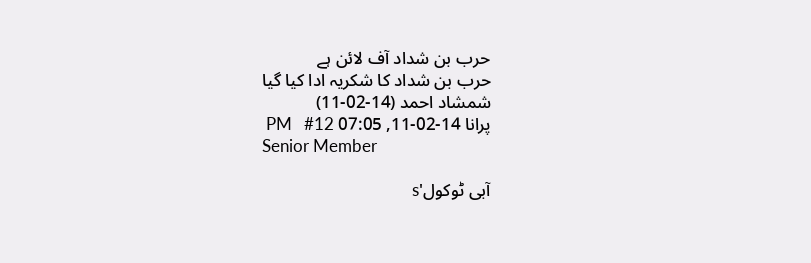حرب بن شداد آف لائن ہے
حرب بن شداد کا شکریہ ادا کیا گیا
شمشاد احمد (14-02-11)
پرانا 14-02-11, 07:05 PM   #12
Senior Member

آبی ٹوکول's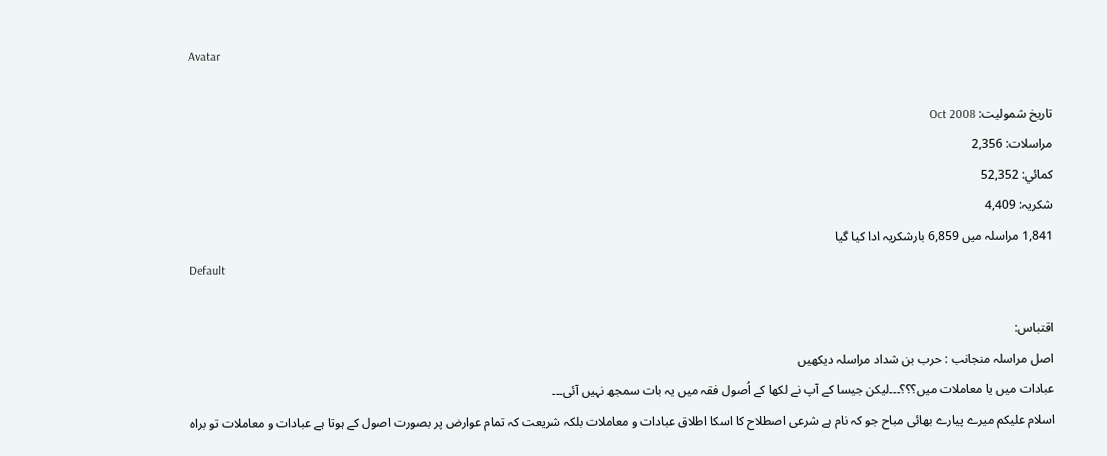Avatar

تاریخ شمولیت: Oct 2008
مراسلات: 2,356
کمائي: 52,352
شکریہ: 4,409
1,841 مراسلہ میں 6,859 بارشکریہ ادا کیا گیا
Default

اقتباس:
اصل مراسلہ منجانب : حرب بن شداد مراسلہ دیکھیں
عبادات میں یا معاملات میں؟؟؟۔۔۔لیکن جیسا کے آپ نے لکھا کے اُصول فقہ میں یہ بات سمجھ نہیں آئی۔۔۔
اسلام علیکم میرے پیارے بھائی مباح جو کہ نام ہے شرعی اصطلاح کا اسکا اطلاق عبادات و معاملات بلکہ شریعت کہ تمام عوارض پر بصورت اصول کے ہوتا ہے عبادات و معاملات تو براہ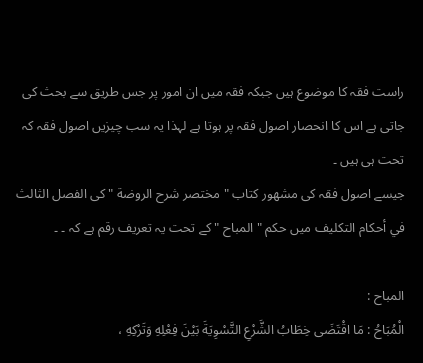راست فقہ کا موضوع ہیں جبکہ فقہ میں ان امور پر جس طریق سے بحث کی جاتی ہے اس کا انحصار اصول فقہ پر ہوتا ہے لہذا یہ سب چیزیں اصول فقہ کہ تحت ہی ہیں ۔
جیسے اصول فقہ کی مشھور کتاب " مختصر شرح الروضة " کی الفصل الثالث في أحكام التكليف میں حکم " المباح " کے تحت یہ تعریف رقم ہے کہ ۔ ۔

المباح :
الْمُبَاحُ : مَا اقْتَضَى خِطَابُ الشَّرْعِ التَّسْوِيَةَ بَيْنَ فِعْلِهِ وَتَرْكِهِ ،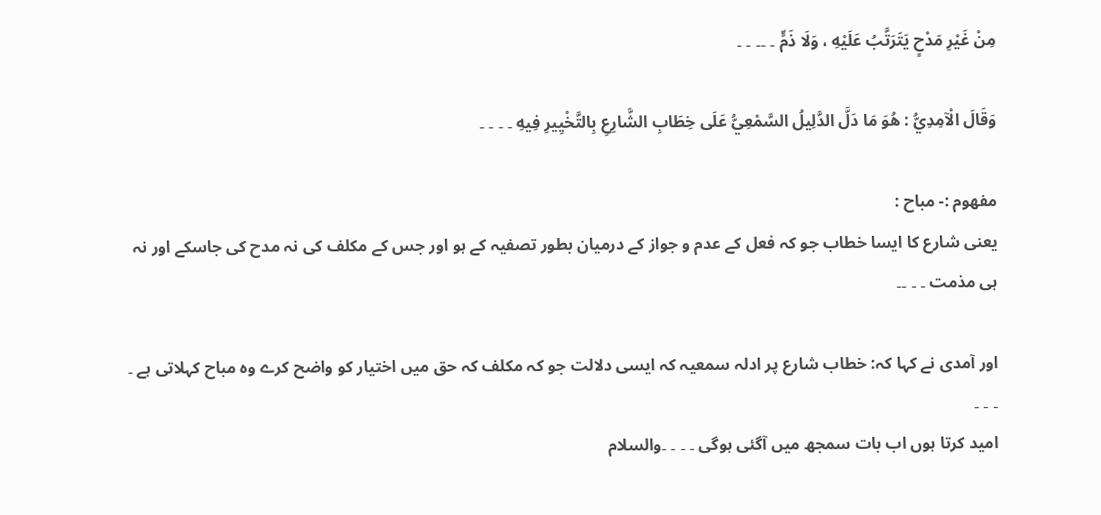مِنْ غَيْرِ مَدْحٍ يَتَرَتَّبُ عَلَيْهِ ، وَلَا ذَمٍّ ۔ ۔۔ ۔ ۔

وَقَالَ الْآمِدِيُّ : هُوَ مَا دَلَّ الدَّلِيلُ السَّمْعِيُّ عَلَى خِطَابِ الشَّارِعِ بِالتَّخْيِيرِ فِيهِ ۔ ۔ ۔ ۔

مفھوم :- مباح :
یعنی شارع کا ایسا خطاب جو کہ فعل کے عدم و جواز کے درمیان بطور تصفیہ کے ہو اور جس کے مکلف کی نہ مدح کی جاسکے اور نہ ہی مذمت ۔ ۔ ۔۔

اور آمدی نے کہا کہ: خطاب شارع پر ادلہ سمعیہ کہ ایسی دلالت جو کہ مکلف کہ حق میں اختیار کو واضح کرے وہ مباح کہلاتی ہے ۔ ۔ ۔ ۔
امید کرتا ہوں اب بات سمجھ میں آگئی ہوگی ۔ ۔ ۔ ۔والسلام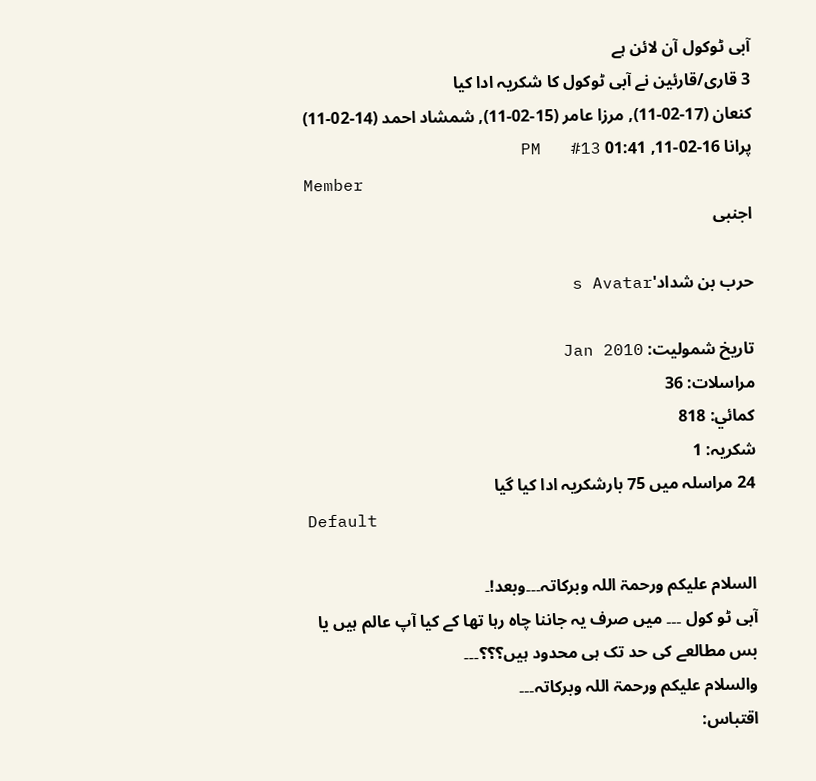آبی ٹوکول آن لائن ہے
3 قاری/قارئین نے آبی ٹوکول کا شکریہ ادا کیا
کنعان (17-02-11), مرزا عامر (15-02-11), شمشاد احمد (14-02-11)
پرانا 16-02-11, 01:41 PM   #13
Member
اجنبی

حرب بن شداد's Avatar

تاریخ شمولیت: Jan 2010
مراسلات: 36
کمائي: 818
شکریہ: 1
24 مراسلہ میں 75 بارشکریہ ادا کیا گیا
Default

السلام علیکم ورحمۃ اللہ وبرکاتہ۔۔۔وبعد!۔
آبی ٹو کول ۔۔۔ میں صرف یہ جاننا چاہ رہا تھا کے کیا آپ عالم ہیں یا بس مطالعے کی حد تک ہی محدود ہیں؟؟؟۔۔۔
والسلام علیکم ورحمۃ اللہ وبرکاتہ۔۔۔
اقتباس: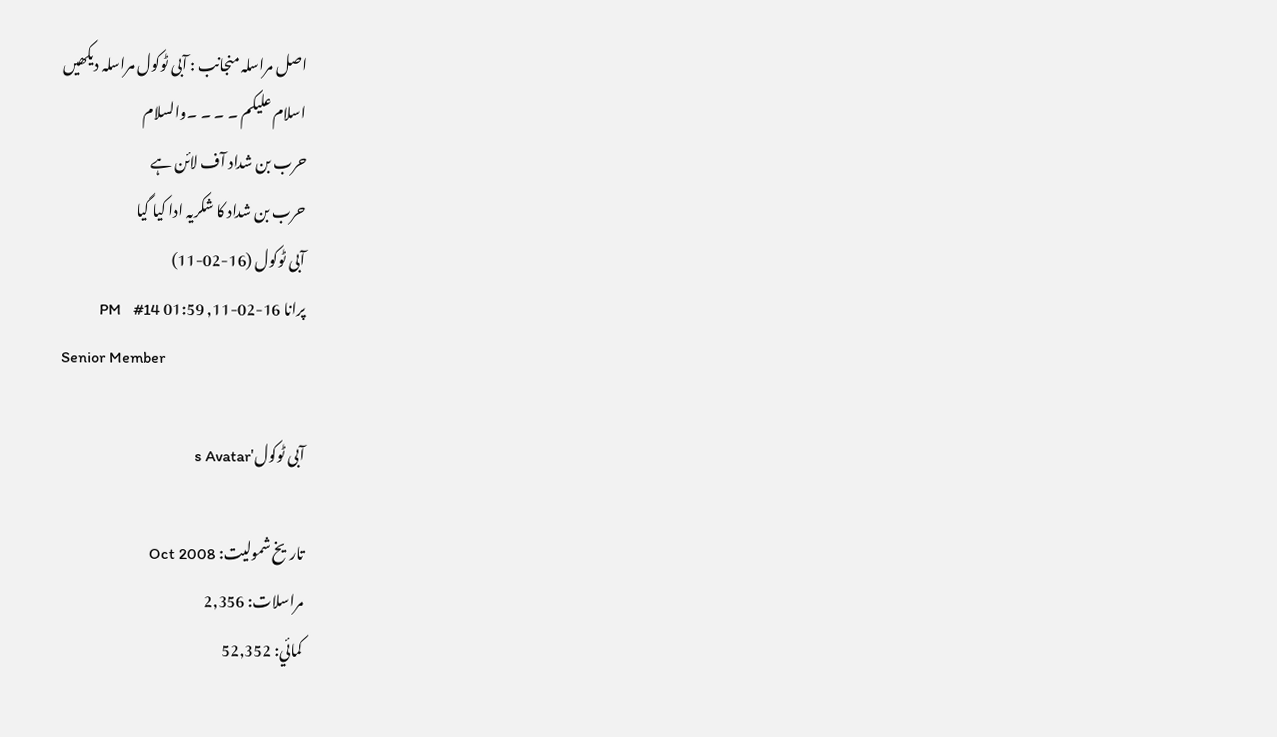اصل مراسلہ منجانب : آبی ٹوکول مراسلہ دیکھیں
اسلام علیکم ۔ ۔ ۔ ۔والسلام
حرب بن شداد آف لائن ہے
حرب بن شداد کا شکریہ ادا کیا گیا
آبی ٹوکول (16-02-11)
پرانا 16-02-11, 01:59 PM   #14
Senior Member

آبی ٹوکول's Avatar

تاریخ شمولیت: Oct 2008
مراسلات: 2,356
کمائي: 52,352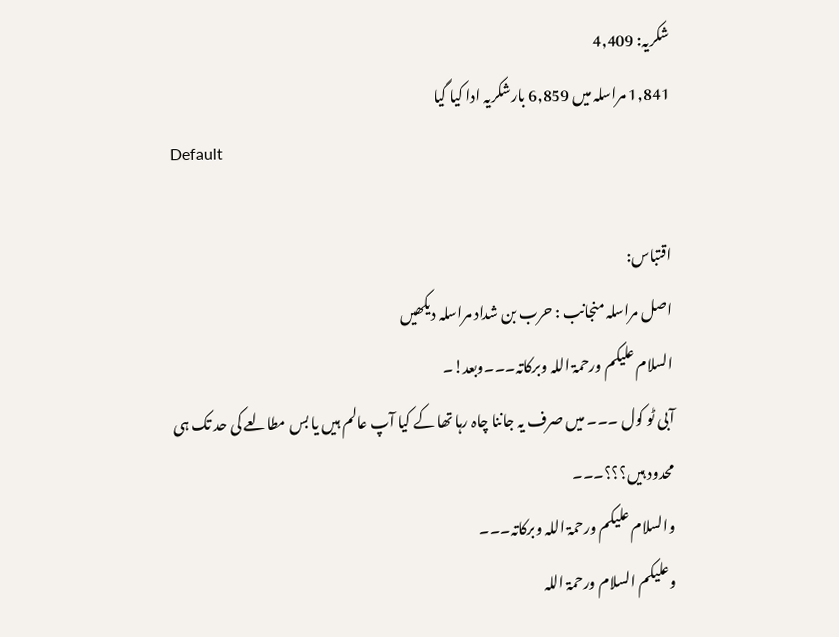شکریہ: 4,409
1,841 مراسلہ میں 6,859 بارشکریہ ادا کیا گیا
Default

اقتباس:
اصل مراسلہ منجانب : حرب بن شداد مراسلہ دیکھیں
السلام علیکم ورحمۃ اللہ وبرکاتہ۔۔۔وبعد!۔
آبی ٹو کول ۔۔۔ میں صرف یہ جاننا چاہ رہا تھا کے کیا آپ عالم ہیں یا بس مطالعے کی حد تک ہی محدود ہیں؟؟؟۔۔۔
والسلام علیکم ورحمۃ اللہ وبرکاتہ۔۔۔
وعلیکم السلام ورحمۃ اللہ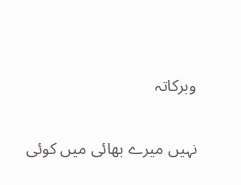وبرکاتہ

نہیں میرے بھائی میں کوئی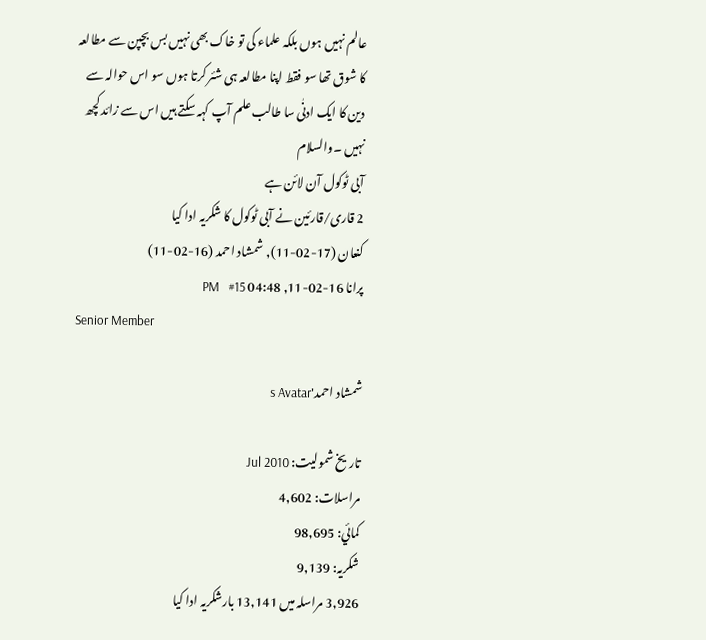عالم نہیں ہوں بلکہ علماء کی تو خاک بھی نہیں بس بچپن سے مطالعہ کا شوق تھا سو فقط اپنا مطالعہ ہی شئر کرتا ہوں سو اس حوالہ سے دین کا ایک ادنٰی سا طالب علم آپ کہہ سکتے ہیں اس سے زائد کچھ نہیں ۔والسلام
آبی ٹوکول آن لائن ہے
2 قاری/قارئین نے آبی ٹوکول کا شکریہ ادا کیا
کنعان (17-02-11), شمشاد احمد (16-02-11)
پرانا 16-02-11, 04:48 PM   #15
Senior Member

شمشاد احمد's Avatar

تاریخ شمولیت: Jul 2010
مراسلات: 4,602
کمائي: 98,695
شکریہ: 9,139
3,926 مراسلہ میں 13,141 بارشکریہ ادا کیا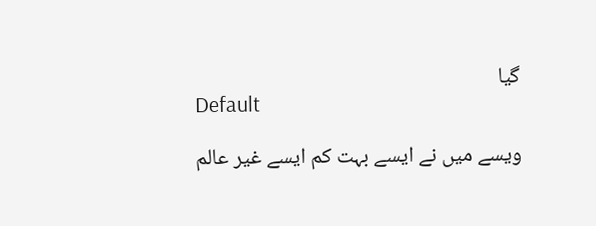گیا
Default

ویسے میں نے ایسے بہت کم ایسے غیر عالم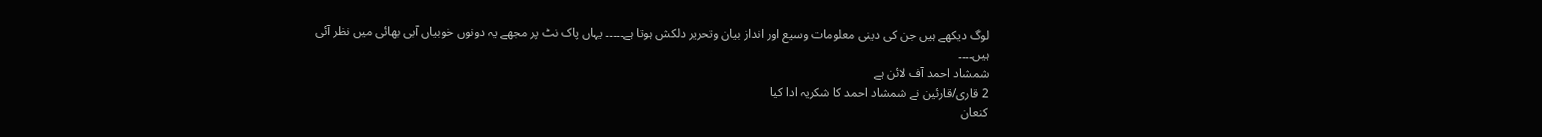لوگ دیکھے ہیں جن کی دینی معلومات وسیع اور انداز بیان وتحریر دلکش ہوتا ہے۔۔۔۔۔ یہاں پاک نٹ پر مجھے یہ دونوں خوبیاں آبی بھائی میں نظر آئی ہیں۔۔۔۔
شمشاد احمد آف لائن ہے
2 قاری/قارئین نے شمشاد احمد کا شکریہ ادا کیا
کنعان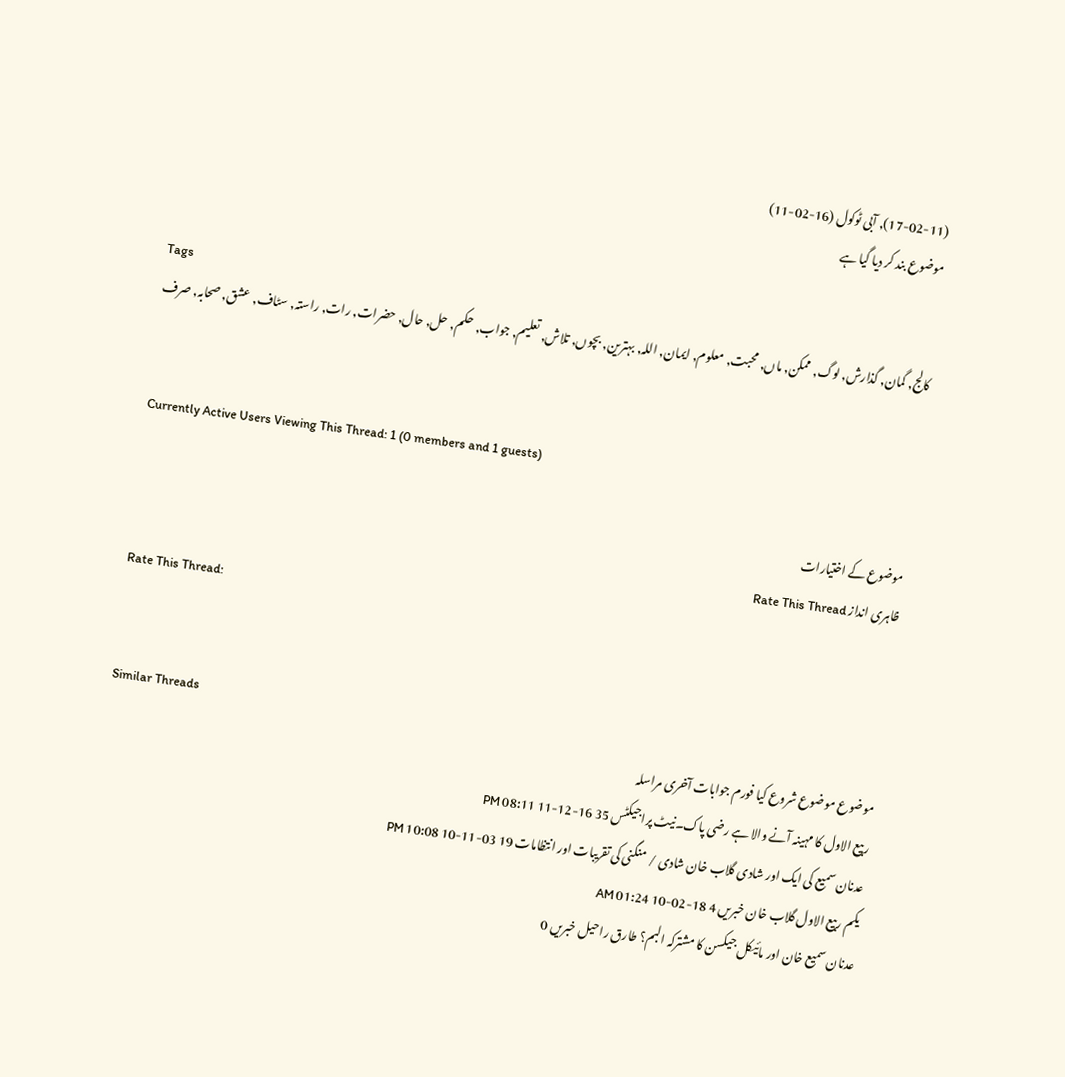(17-02-11), آبی ٹوکول (16-02-11)
موضوع بند کر دیا گیا ہے

Tags
کالج, گمان, گذارش, لوگ, ممکن, ماں, محبت, معلوم, ایمان, اللہ, بہترین, بچوں, تلاش, تعلیم, جواب, حکم, حل, حال, حضرات, رات, راستہ, سٹاف, عشق, صحابہ, صرف


Currently Active Users Viewing This Thread: 1 (0 members and 1 guests)

موضوع کے اختیارات
ظاہری انداز Rate This Thread
Rate This Thread:


Similar Threads
موضوع موضوع شروع کیا فورم جوابات آخری مراسلہ
ربیع الاول کا مہینہ آنے والا ہے رضی پاک۔نیٹ پراجیکٹس 35 16-12-11 08:11 PM
عدنان سمیع کی ایک اور شادی گلاب خان شادی / منگنی کی تقریبات اور انتظامات 19 03-11-10 10:08 PM
یکم ربیع الاول گلاب خان خبریں 4 18-02-10 01:24 AM
عدنان سمیع خان اور مائیکل جیکسن کا مشترکہ البم؟ طارق راحیل خبریں 0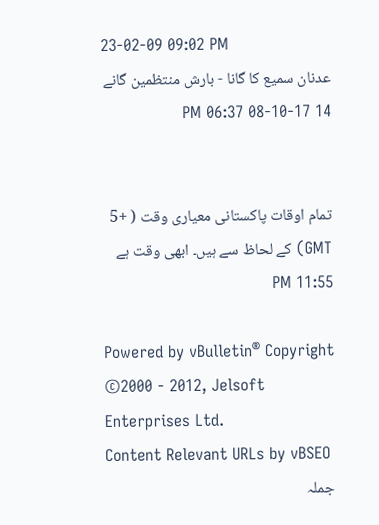23-02-09 09:02 PM
عدنان سمیع کا گانا - بارش منتظمین گانے 14 17-10-08 06:37 PM


تمام اوقات پاکستانی معیاری وقت ( +5 GMT) کے لحاظ سے ہیں۔ ابھی وقت ہے 11:55 PM

Powered by vBulletin® Copyright ©2000 - 2012, Jelsoft Enterprises Ltd.
Content Relevant URLs by vBSEO
جملہ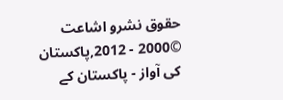حقوق نشرو اشاعت ©2000 - 2012,پاکستان کی آواز - پاکستان کے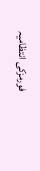فورمزکی انتظامیہ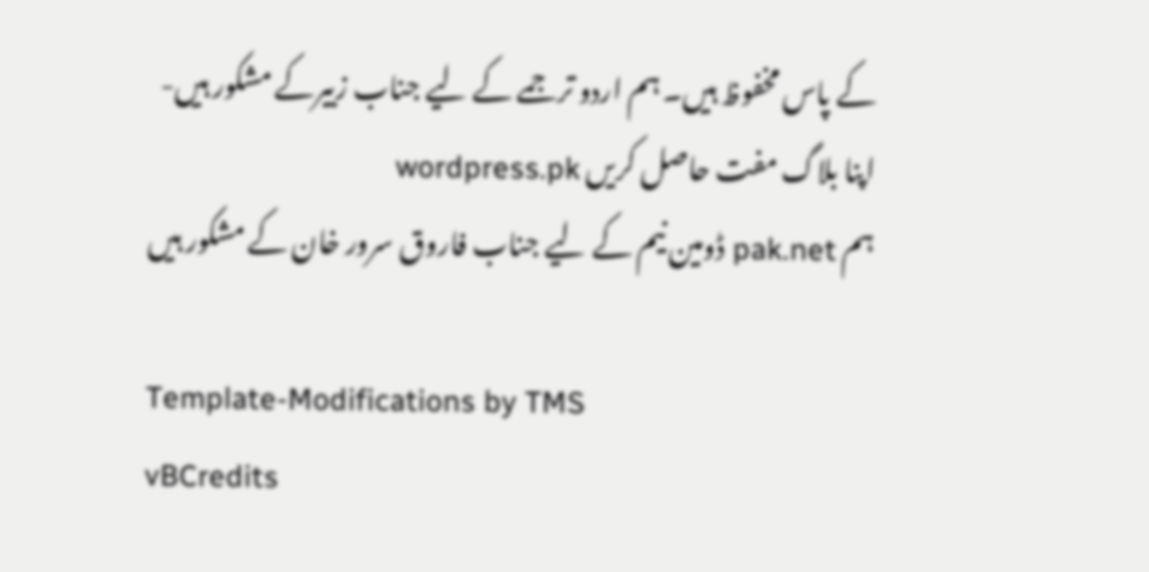کے پاس مخفوظ ہیں۔ ہم اردو ترجمے کے لیے جناب زبیرکے مشکور ہیں-
اپنا بلاگ مفت حاصل کریں wordpress.pk
ہم pak.net ڈومین نیم کے لیے جناب فاروق سرور خان کے مشکور ہیں

Template-Modifications by TMS
vBCredits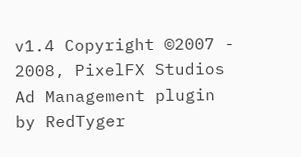v1.4 Copyright ©2007 - 2008, PixelFX Studios
Ad Management plugin by RedTyger